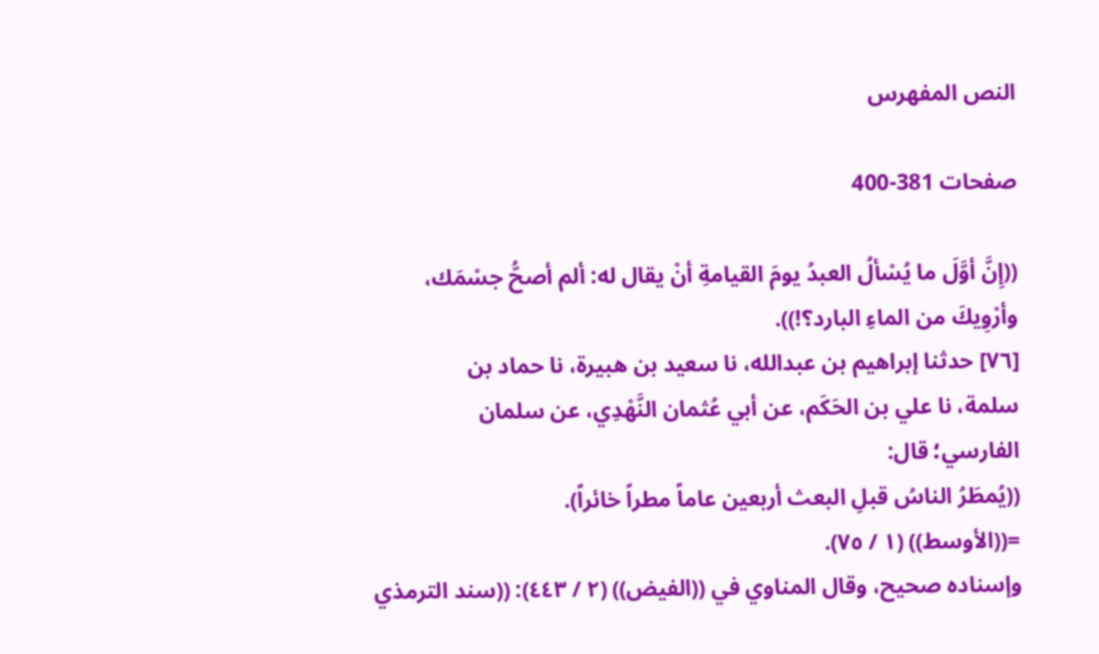النص المفهرس

صفحات 381-400

((إِنَّ أوَّلَ ما يُسْألُ العبدُ يومَ القيامةِ أنْ يقال له: ألم أصحُّ جسْمَك،
وأرْوِيكَ من الماءِ البارد؟!)).
[٧٦] حدثنا إبراهيم بن عبدالله، نا سعيد بن هبيرة، نا حماد بن
سلمة، نا علي بن الحَكَم، عن أبي عُثمان النَّهْدِي، عن سلمان
الفارسي؛ قال:
((يُمطَرُ الناسُ قبلِ البعث أربعين عاماً مطراً خائراً).
=((الأوسط)) (١ / ٧٥).
وإسناده صحيح، وقال المناوي في ((الفيض)) (٢ / ٤٤٣): ((سند الترمذي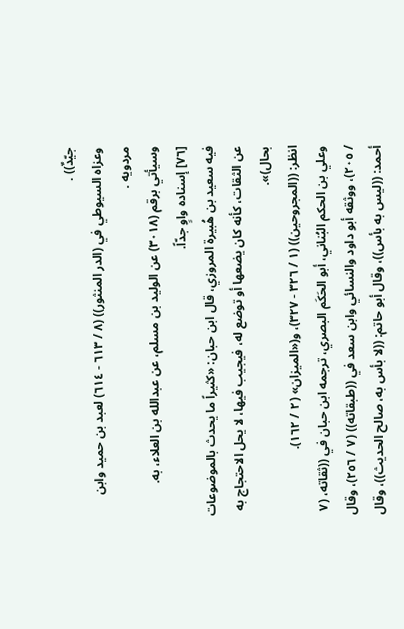جيّدٌ)) .
وعزاه السيوطي في (الدر المنثور)) (٨ / ٦١٣ - ٦١٤) لعبد بن حميد وابن
مردویه .
وسيأتي برقم (٣٠١٨) عن الوليد بن مسلم، عن عبدالله بن العلاء، به.
[٧٦] إسناده واوٍ جدّاً.
فيه سعيد بن هُبيرة المروزي، قال ابن حبان: «كثيراً ما يحدث بالموضوعات
عن الثقات، كأنه كان يضعها أو توضع له، فيجيب فيها، لا يحل الاحتجاج به
بحال)».
انظر: ((المجروحين)) (١ / ٣٢٦ - ٣٢٧)، و(«الميزان» (٢ / ١٦٢).
وعلي بن الحكم البُناني، أبو الحَكَم البصري، ترجمه ابن حبان في ((ثقاته، (٧
/ ٢٠٥)، ووثقه أبو داود والنسائي وابن سعد في ((طبقاته)) (٧ / ٢٥٦)، وقال
أحمد: ((ليس به بأس))، وقال أبو حاتم: ((لا بأس به، صالح الحديث))، وقال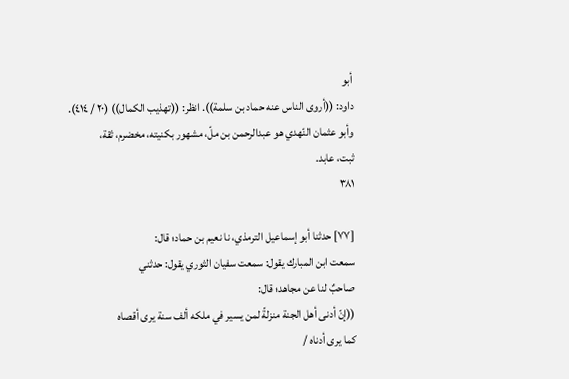أبو
داود: ((أروى الناس عنه حماد بن سلمة)). انظر: ((تهذيب الكمال)) (٢٠ / ٤١٤).
وأبو عثمان النّهدي هو عبدالرحمن بن ملّ، مشهور بكنيته، مخضرم، ثقة،
ثبت، عابد.
٣٨١

[٧٧] حدثنا أبو إسماعيل الترمذي، نا نعيم بن حماد؛ قال:
سمعت ابن المبارك يقول: سمعت سفيان الثوري يقول: حدثني
صاحبٌ لنا عن مجاهد؛ قال:
((إنّ أدنى أهل الجنة منزلةً لمن يسير في ملكه ألف سنة يرى أقصاه
كما يرى أدناه /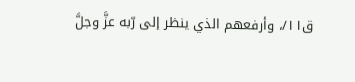ق١١/، وأرفعهم الذي ينظر إلى رّبه عزَّ وجلَّ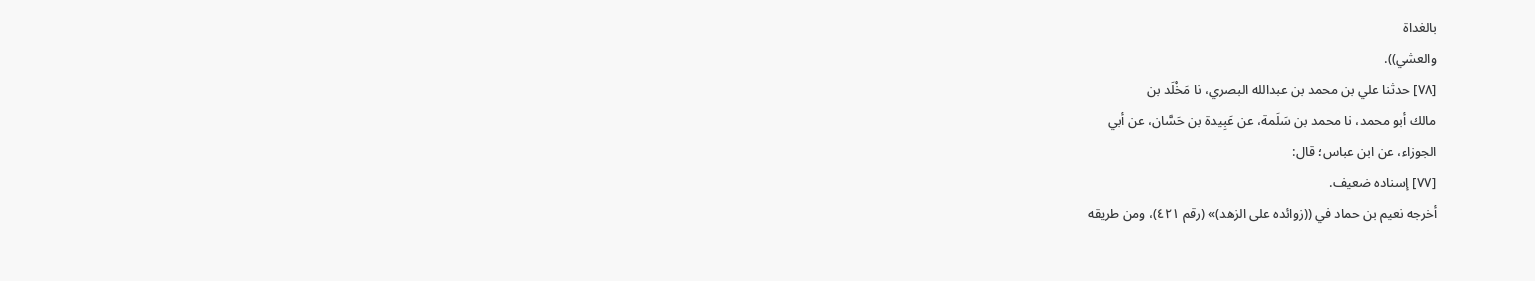بالغداة
والعشي)).
[٧٨] حدثنا علي بن محمد بن عبدالله البصري، نا مَخْلَد بن
مالك أبو محمد، نا محمد بن سَلَمة، عن عَبِيدة بن حَسَّان، عن أبي
الجوزاء، عن ابن عباس؛ قال:
[٧٧] إسناده ضعيف.
أخرجه نعيم بن حماد في ((زوائده على الزهد)» (رقم ٤٢١)، ومن طريقه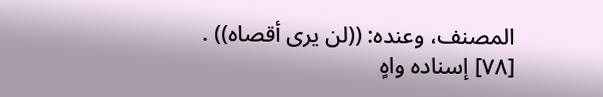المصنف، وعنده: ((لن يرى أقصاه)) .
[٧٨] إسناده واهٍ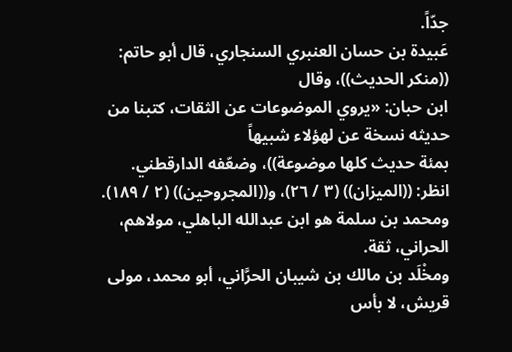جدّاً.
عَبيدة بن حسان العنبري السنجاري، قال أبو حاتم: ((منكر الحديث))، وقال
ابن حبان: «يروي الموضوعات عن الثقات، كتبنا من حديثه نسخة عن لهؤلاء شبيهاً
بمئة حديث كلها موضوعة))، وضعّفه الدارقطني.
انظر: ((الميزان)) (٣ / ٢٦)، و((المجروحين)) (٢ / ١٨٩).
ومحمد بن سلمة هو ابن عبدالله الباهلي، مولاهم، الحراني، ثقة.
ومخْلَد بن مالك بن شيبان الحرَّاني، أبو محمد، مولى قريش، لا بأس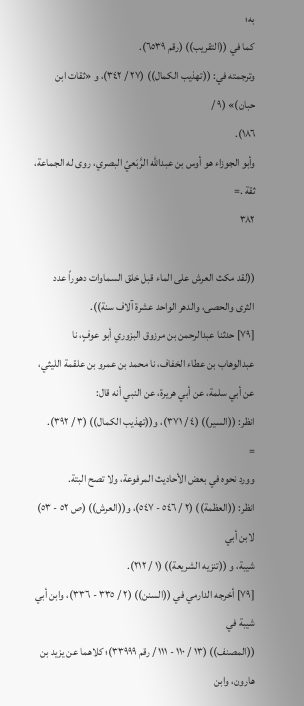به؛
كما في ((التقريب)) (رقم ٦٥٣٩).
وترجمته في: ((تهذيب الكمال)) (٢٧ / ٣٤٢)، و «ثقات ابن حبان)» (٩ /
١٨٦).
وأبو الجوزاء هو أوس بن عبدالله الرَّبَعيّ البصري، روى له الجماعة، ثقة .=
٣٨٢

((لقد مكث العرش على الماء قبل خلق السماوات دهوراً عدد
الثرى والحصى، والدهر الواحد عشرة آلاف سنة)).
[٧٩] حدثنا عبدالرحمن بن مرزوق البزوري أبو عوفٍ، نا
عبدالوهاب بن عطاء الخفاف، نا محمد بن عمرو بن علقمة الليثي،
عن أبي سلمة، عن أبي هريرة، عن النبي أنه قال:
انظر: ((السير)) (٤ / ٣٧١)، و((تهذيب الكمال)) (٣ / ٣٩٢).
=
وورد نحوه في بعض الأحاديث المرفوعة، ولا تصح البتة.
انظر: ((العظمة)) (٢ / ٥٤٦ - ٥٤٧)، و((العرش)) (ص ٥٢ - ٥٣) لابن أبي
شيبة، و ((تنزيه الشريعة)) (١ / ٢١٢).
[٧٩] أخرجه الدارمي في ((السنن)) (٢ / ٣٣٥ - ٣٣٦)، وابن أبي شيبة في
((المصنف)) (١٣ / ١١٠ - ١١١ / رقم ٣٣٩٩٩)؛ كلاهما عن يزيد بن هارون، وابن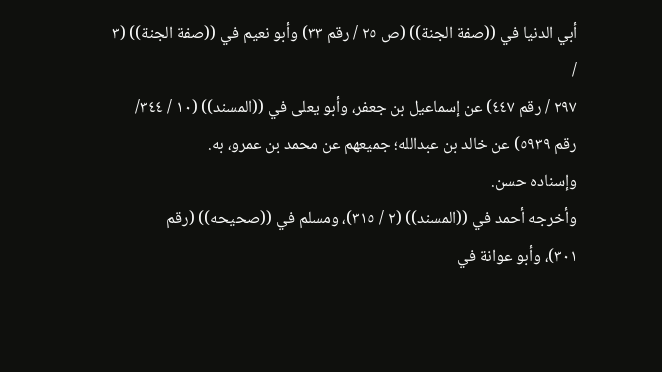أبي الدنيا في ((صفة الجنة)) (ص ٢٥ / رقم ٣٣) وأبو نعيم في ((صفة الجنة)) (٣ /
٢٩٧ / رقم ٤٤٧) عن إسماعيل بن جعفر، وأبو يعلى في ((المسند)) (١٠ / ٣٤٤/
رقم ٥٩٣٩) عن خالد بن عبدالله؛ جميعهم عن محمد بن عمرو، به.
وإسناده حسن.
وأخرجه أحمد في ((المسند)) (٢ / ٣١٥)، ومسلم في ((صحيحه)) (رقم
٣٠١)، وأبو عوانة في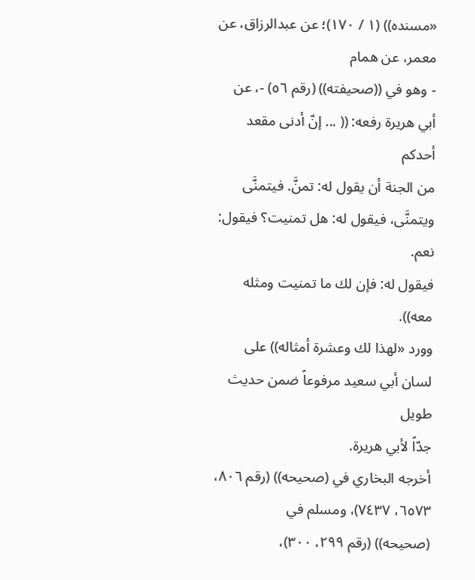«مسنده)) (١ / ١٧٠)؛ عن عبدالرزاق، عن معمر، عن همام
- وهو في ((صحيفته)) (رقم ٥٦) -، عن أبي هريرة رفعه: (( ... إنّ أدنى مقعد أحدكم
من الجنة أن يقول له: تمنَّ. فيتمنَّى ويتمنَّى، فيقول له: هل تمنيت؟ فيقول: نعم.
فيقول له: فإن لك ما تمنيت ومثله معه)).
وورد «لهذا لك وعشرة أمثاله)) على لسان أبي سعيد مرفوعاً ضمن حديث طويل
جدّاً لأبي هريرة.
أخرجه البخاري في (صحيحه)) (رقم ٨٠٦، ٦٥٧٣، ٧٤٣٧)، ومسلم في
(صحيحه)) (رقم ٢٩٩، ٣٠٠)،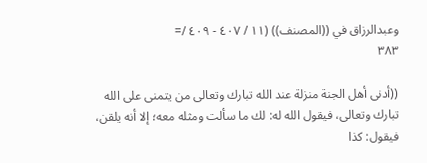وعبدالرزاق في ((المصنف)) (١١ / ٤٠٧ - ٤٠٩ /=
٣٨٣

((أدنى أهل الجنة منزلة عند الله تبارك وتعالى من يتمنى على الله
تبارك وتعالى، فيقول الله له: لك ما سألت ومثله معه؛ إلا أنه يلقن،
فيقول: كذا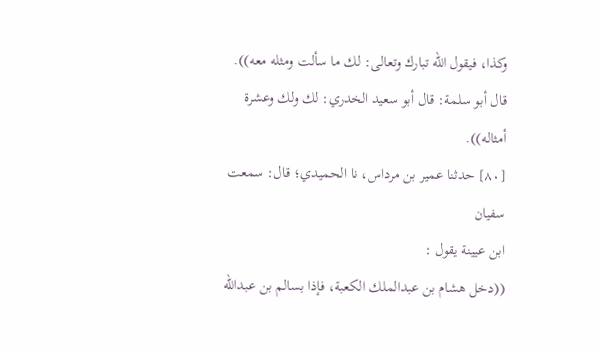وكذا، فيقول الله تبارك وتعالى: لك ما سألت ومثله معه)).
قال أبو سلمة: قال أبو سعيد الخدري: لك ولك وعشرة أمثاله)).
[٨٠] حدثنا عمير بن مرداس، نا الحميدي؛ قال: سمعت سفيان
ابن عيينة يقول :
((دخل هشام بن عبدالملك الكعبة، فإذا بسالم بن عبدالله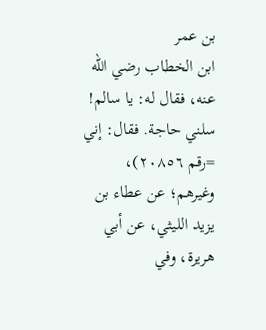بن عمر
ابن الخطاب رضي الله عنه، فقال له: يا سالم! سلني حاجة. فقال: إني
=رقم ٢٠٨٥٦)، وغيرهم؛ عن عطاء بن يزيد الليثي، عن أبي هريرة، وفي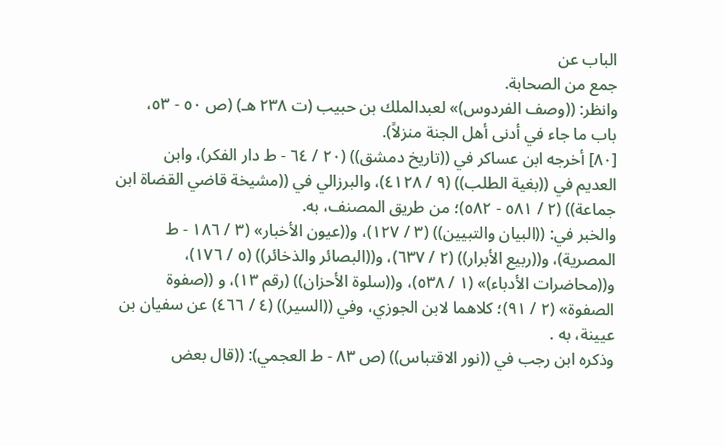الباب عن
جمع من الصحابة.
وانظر: ((وصف الفردوس)» لعبدالملك بن حبيب (ت ٢٣٨ هـ) (ص ٥٠ - ٥٣،
باب ما جاء في أدنى أهل الجنة منزلاً).
[٨٠] أخرجه ابن عساكر في ((تاريخ دمشق)) (٢٠ / ٦٤ - ط دار الفكر)، وابن
العديم في ((بغية الطلب)) (٩ / ٤١٢٨)، والبرزالي في ((مشيخة قاضي القضاة ابن
جماعة)) (٢ / ٥٨١ - ٥٨٢)؛ من طريق المصنف، به.
والخبر في: ((البيان والتبيين)) (٣ / ١٢٧)، و((عيون الأخبار» (٣ / ١٨٦ - ط
المصرية)، و((ربيع الأبرار)) (٢ / ٦٣٧)، و((البصائر والذخائر)) (٥ / ١٧٦)،
و((محاضرات الأدباء)» (١ / ٥٣٨)، و((سلوة الأحزان)) (رقم ١٣)، و ((صفوة
الصفوة» (٢ / ٩١)؛ كلاهما لابن الجوزي، وفي ((السير)) (٤ / ٤٦٦) عن سفيان بن
عيينة، به .
وذكره ابن رجب في ((نور الاقتباس)) (ص ٨٣ - ط العجمي): ((قال بعض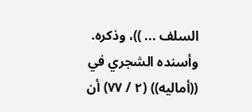السلف ... ))، وذكره.
وأسنده الشجري في ((أماليه)) (٢ / ٧٧) أن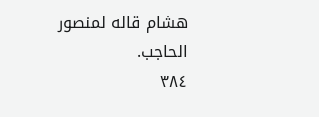هشام قاله لمنصور الحاجب.
٣٨٤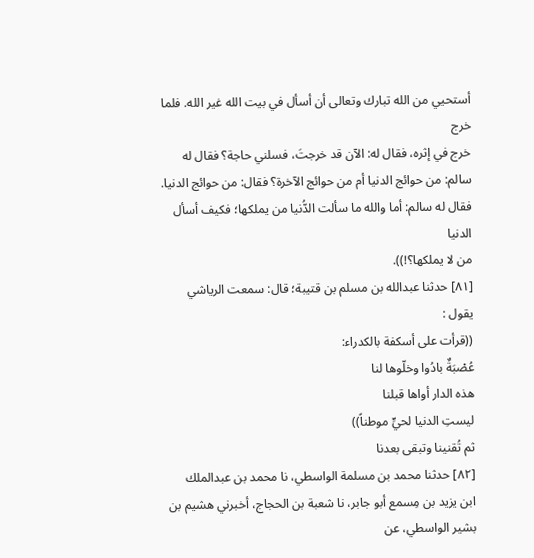أستحيي من الله تبارك وتعالى أن أسأل في بيت الله غير الله. فلما خرج
خرج في إثره، فقال له: الآن قد خرجتَ، فسلني حاجة؟ فقال له
سالم: من حوائج الدنيا أم من حوائج الآخرة؟ فقال: من حوائج الدنيا.
فقال له سالم: أما والله ما سألت الدُّنيا من يملكها؛ فكيف أسأل الدنيا
من لا يملكها؟!)).
[٨١] حدثنا عبدالله بن مسلم بن قتيبة؛ قال: سمعت الرياشي
يقول :
((قرأت على أسكفة بالكدراء:
عُصْبَةٌ بادُوا وخلّوها لنا
هذه الدار أواها قبلنا
ليستِ الدنيا لحيٍّ موطناً))
ثم تُقنينا وتبقى بعدنا
[٨٢] حدثنا محمد بن مسلمة الواسطي، نا محمد بن عبدالملك
ابن يزيد بن مِسمع أبو جابر، نا شعبة بن الحجاج، أخبرني هشيم بن
بشير الواسطي، عن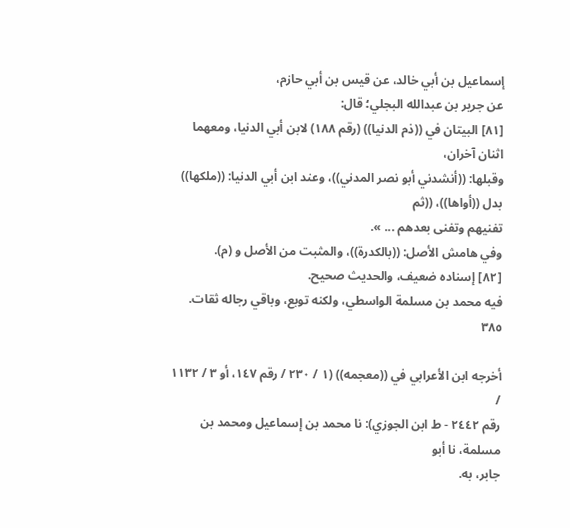إسماعيل بن أبي خالد، عن قيس بن أبي حازم،
عن جرير بن عبدالله البجلي؛ قال:
[٨١] البيتان في ((ذم الدنيا)) (رقم ١٨٨) لابن أبي الدنيا، ومعهما اثنان آخران،
وقبلها: ((أنشدني أبو نصر المدني))، وعند ابن أبي الدنيا: ((ملكها)) بدل ((أواها))، ((ثم
تفنیهم وتفنی بعدهم ... ».
وفي هامش الأصل: ((بالكدرة))، والمثبت من الأصل و (م).
[٨٢] إسناده ضعيف، والحديث صحيح.
فيه محمد بن مسلمة الواسطي، ولكنه توبع، وباقي رجاله ثقات.
٣٨٥

أخرجه ابن الأعرابي في ((معجمه)) (١ / ٢٣٠ / رقم ١٤٧، أو ٣ / ١١٣٢ /
رقم ٢٤٤٢ - ط ابن الجوزي): نا محمد بن إسماعيل ومحمد بن مسلمة، نا أبو
جابر، به.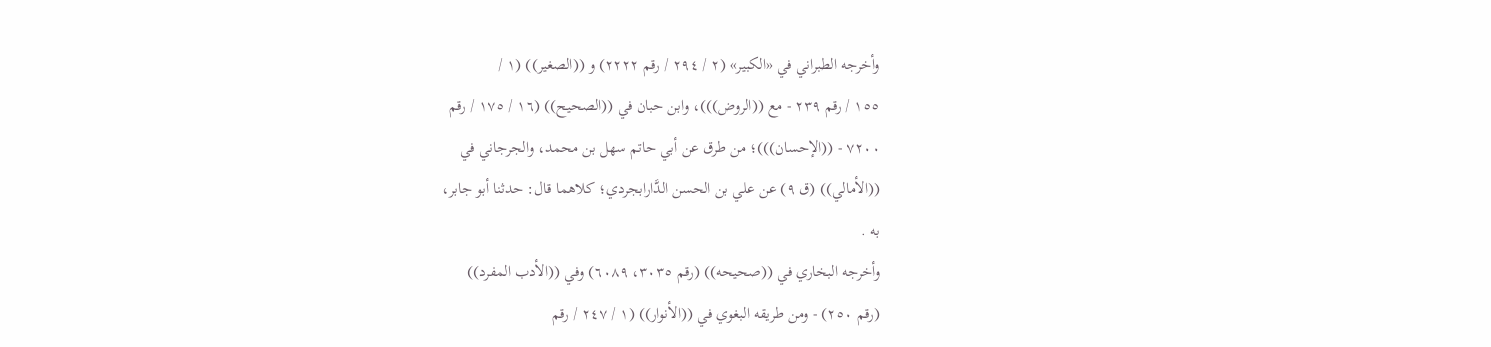وأخرجه الطبراني في «الكبير» (٢ / ٢٩٤ / رقم ٢٢٢٢) و ((الصغير)) (١ /
١٥٥ / رقم ٢٣٩ - مع ((الروض)))، وابن حبان في ((الصحيح)) (١٦ / ١٧٥ / رقم
٧٢٠٠ - ((الإحسان)))؛ من طرق عن أبي حاتم سهل بن محمد، والجرجاني في
((الأمالي)) (ق ٩) عن علي بن الحسن الدَّارابجردي؛ كلاهما قال: حدثنا أبو جابر،
به .
وأخرجه البخاري في ((صحيحه)) (رقم ٣٠٣٥، ٦٠٨٩) وفي ((الأدب المفرد))
(رقم ٢٥٠) - ومن طريقه البغوي في ((الأنوار)) (١ / ٢٤٧ / رقم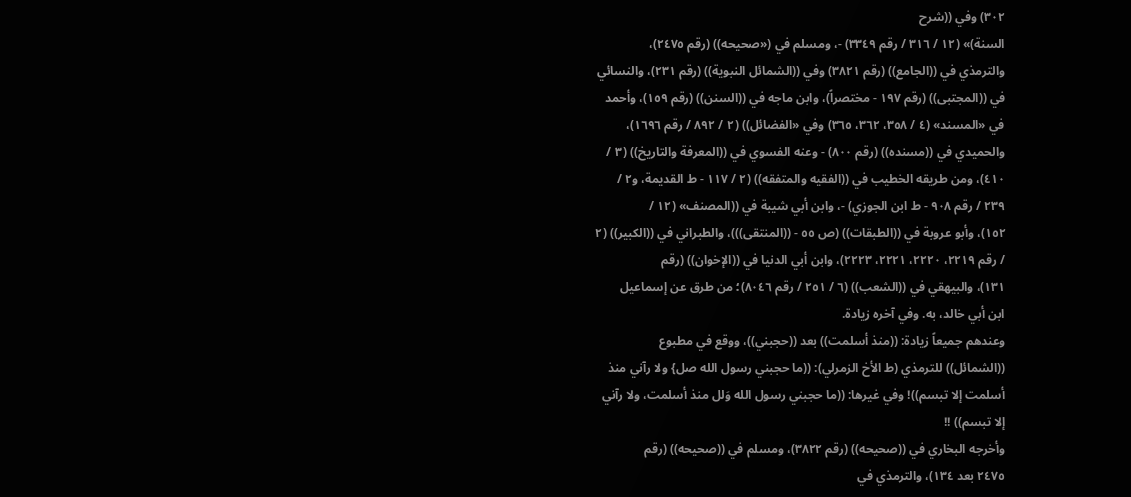٣٠٢) وفي ((شرح
السنة)» (١٢ / ٣١٦ / رقم ٣٣٤٩) -، ومسلم في («صحيحه)) (رقم ٢٤٧٥)،
والترمذي في ((الجامع)) (رقم ٣٨٢١) وفي ((الشمائل النبوية)) (رقم ٢٣١)، والنسائي
في ((المجتبى)) (رقم ١٩٧ - مختصراً)، وابن ماجه في ((السنن)) (رقم ١٥٩)، وأحمد
في «المسند» (٤ / ٣٥٨، ٣٦٢، ٣٦٥) وفي «الفضائل)) (٢ / ٨٩٢ / رقم ١٦٩٦)،
والحميدي في ((مسنده)) (رقم ٨٠٠) - وعنه الفسوي في ((المعرفة والتاريخ)) (٣ /
٤١٠)، ومن طريقه الخطيب في ((الفقيه والمتفقه)) (٢ / ١١٧ - ط القديمة، و٢ /
٢٣٩ / رقم ٩٠٨ - ط ابن الجوزي) -، وابن أبي شيبة في ((المصنف» (١٢ /
١٥٢)، وأبو عروبة في ((الطبقات)) (ص ٥٥ - ((المنتقى)))، والطبراني في ((الكبير)) (٢
/ رقم ٢٢١٩، ٢٢٢٠، ٢٢٢١، ٢٢٢٣)، وابن أبي الدنيا في ((الإخوان)) (رقم
١٣١)، والبيهقي في ((الشعب)) (٦ / ٢٥١ / رقم ٨٠٤٦)؛ من طرق عن إسماعيل
ابن أبي خالد، به. وفي آخره زيادة.
وعندهم جميعاً زيادة: ((منذ أسلمت)) بعد ((حجبني))، ووقع في مطبوع
((الشمائل)) للترمذي (ط الأخ الزمرلي): ((ما حجبني رسول الله صل} ولا رآني منذ
أسلمت إلا تبسم))! وفي غيرها: ((ما حجبني رسول الله وَلل منذ أسلمت، ولا رآني
إلا تبسم)) !!
وأخرجه البخاري في ((صحيحه)) (رقم ٣٨٢٢)، ومسلم في ((صحيحه)) (رقم
٢٤٧٥ بعد ١٣٤)، والترمذي في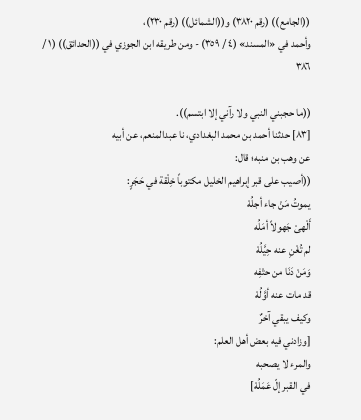((الجامع)) (رقم ٣٨٢٠) و((الشمائل)) (رقم ٢٣٠)،
وأحمد في «المسند» (٤ / ٣٥٩) - ومن طريقه ابن الجوزي في ((الحدائق)) (١ /
٣٨٦

((ما حجبني النبي ولا رآني إلا ابتسم)).
[٨٣] حدثنا أحمد بن محمد البغدادي، نا عبدالمنعم، عن أبيه
عن وهب بن منبه؛ قال:
((أصيب على قبر إبراهيم الخليل مكتوباً خِلْقة في حَجَرٍ:
يموتُ مَنْ جاء أجلُهْ
أَلْهىْ جَهولاً أمَلُه
لم تُغْنِ عنه حِيَّلُهْ
وَمَنْ دَنَا من حتْفِه
قد مات عنه أوَّلُهْ
وكيف يبقي آخرٌ
[وزادني فيه بعض أهل العلم:
والمرء لا يصحبه
في القبر إلّ عَمَلُهْ]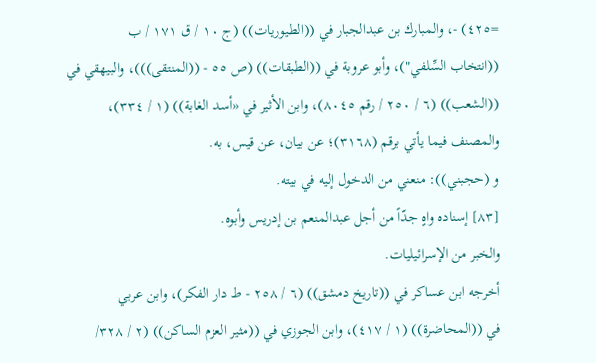=٤٢٥) -، والمبارك بن عبدالجبار في ((الطيوريات)) (ج ١٠ / ق ١٧١ / ب
((انتخاب السِّلفي")، وأبو عروبة في ((الطبقات)) (ص ٥٥ - ((المنتقى)))، والبيهقي في
((الشعب)) (٦ / ٢٥٠ / رقم ٨٠٤٥)، وابن الأثير في «أسد الغابة)) (١ / ٣٣٤)،
والمصنف فیما یأتي برقم (٣١٦٨)؛ عن بیان، عن قيس، به.
و (حجبني)): منعني من الدخول إليه في بيته.
[٨٣] إسناده واهٍ جدّاً من أجل عبدالمنعم بن إدريس وأبوه.
والخبر من الإسرائيليات.
أخرجه ابن عساكر في ((تاريخ دمشق)) (٦ / ٢٥٨ - ط دار الفكر)، وابن عربي
في ((المحاضرة)) (١ / ٤١٧)، وابن الجوزي في ((مثير العزم الساكن)) (٢ / ٣٢٨/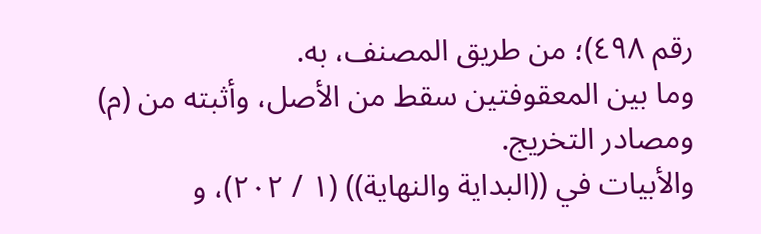رقم ٤٩٨)؛ من طريق المصنف، به.
وما بين المعقوفتين سقط من الأصل، وأثبته من (م) ومصادر التخريج.
والأبيات في ((البداية والنهاية)) (١ / ٢٠٢)، و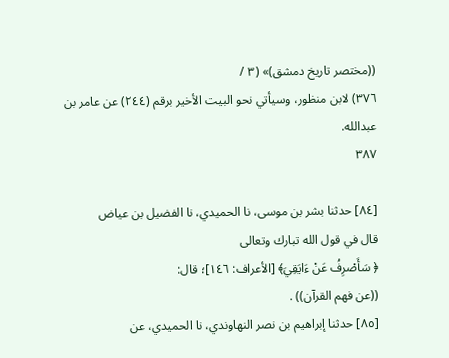((مختصر تاريخ دمشق)» (٣ /
٣٧٦) لابن منظور، وسيأتي نحو البيت الأخير برقم (٢٤٤) عن عامر بن عبدالله.
٣٨٧

[٨٤] حدثنا بشر بن موسى، نا الحميدي، نا الفضيل بن عياض
قال في قول الله تبارك وتعالى
﴿ سَأَصْرِفُ عَنْ ءَايَقِيَ﴾ [الأعراف: ١٤٦]؛ قال:
((عن فهم القرآن)) .
[٨٥] حدثنا إبراهيم بن نصر النهاوندي، نا الحميدي، عن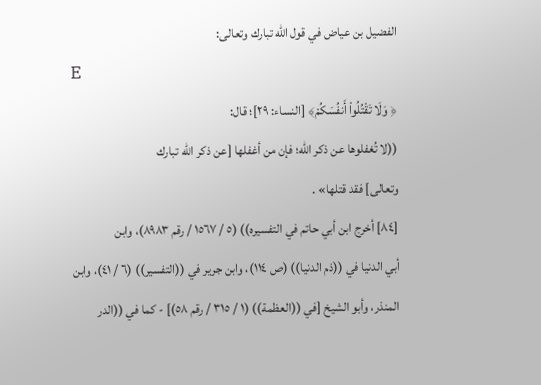الفضيل بن عياض في قول الله تبارك وتعالى:
E
﴿ وَلَا تَقْتُلُواْ أَنفُسَكُمْ﴾ [النساء: ٢٩]؛ قال:
((لا تُغفلوها عن ذكر الله؛ فإن من أغفلها [عن ذكر الله تبارك
وتعالی] فقد قتلها» .
[٨٤] أخرج ابن أبي حاتم في التفسيره)) (٥ / ١٥٦٧ / رقم ٨٩٨٣)، وابن
أبي الدنيا في ((ذم الدنيا)) (ص ١١٤)، وابن جرير في ((التفسير)) (٦ / ٤١)، وابن
المنذر، وأبو الشيخ [في ((العظمة)) (١ / ٣١٥ / رقم ٥٨)] - كما في ((الدر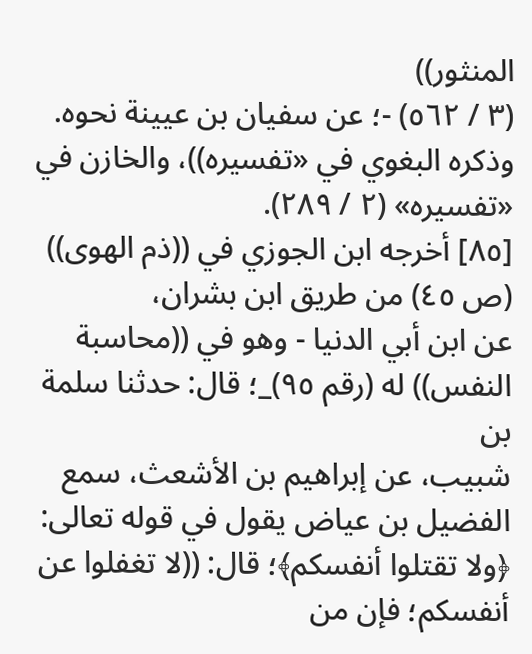المنثور))
(٣ / ٥٦٢) -؛ عن سفيان بن عيينة نحوه.
وذكره البغوي في «تفسيره))، والخازن في «تفسيره» (٢ / ٢٨٩).
[٨٥] أخرجه ابن الجوزي في ((ذم الهوى)) (ص ٤٥) من طريق ابن بشران،
عن ابن أبي الدنيا - وهو في ((محاسبة النفس)) له (رقم ٩٥)_؛ قال: حدثنا سلمة بن
شبيب، عن إبراهيم بن الأشعث، سمع الفضيل بن عياض يقول في قوله تعالى:
﴿ولا تقتلوا أنفسكم﴾؛ قال: ((لا تغفلوا عن أنفسكم؛ فإن من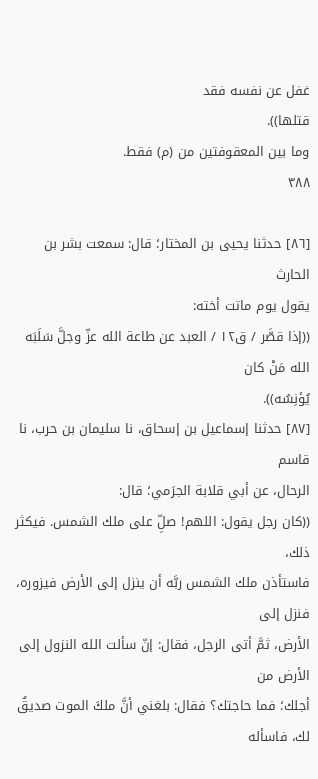غفل عن نفسه فقد
قتلها)).
وما بين المعقوفتين من (م) فقط.
٣٨٨

[٨٦] حدثنا يحيى بن المختار؛ قال: سمعت بشر بن الحارث
يقول يوم ماتت أخته:
((إذا قصَّر / ق١٢ / العبد عن طاعة الله عزّ وجلَّ سَلَبَه الله مَنْ كان
يُؤنِسُه)).
[٨٧] حدثنا إسماعيل بن إسحاق، نا سليمان بن حرب، نا قاسم
الرحال، عن أبي قلابة الجرَمي؛ قال:
((كان رجل يقول: اللهم! صلِّ على ملك الشمس. فيكثر ذلك،
فاستأذن ملك الشمس ربَّه أن ينزل إلى الأرض فيزوره، فنزل إلى
الأرض، ثمَّ أتى الرجل، فقال: إنّ سألت الله النزول إلى الأرض من
أجلك؛ فما حاجتك؟ فقال: بلغني أنَّ ملكَ الموت صديقٌ لك، فاسأله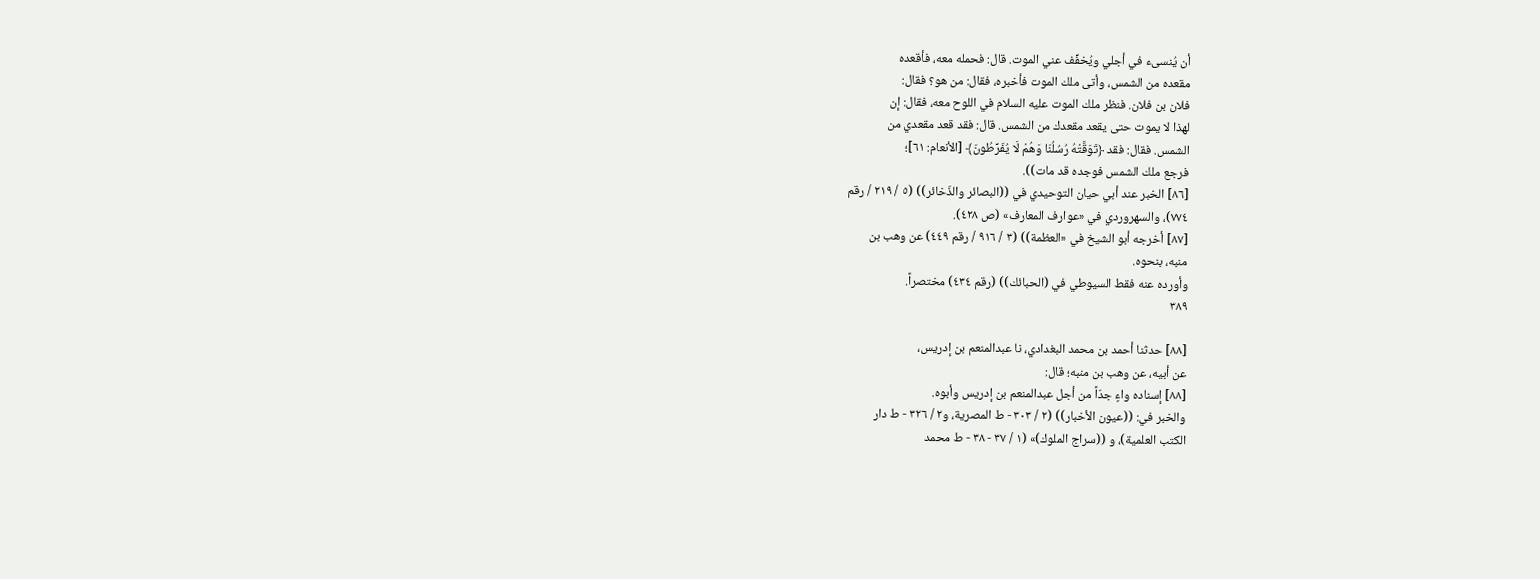أن يُنسىء في أجلي ويُخفِّف عني الموت. قال: فحمله معه، فأقعده
مقعده من الشمس، وأتى ملك الموت فأخبره، فقال: من هو؟ فقال:
فلان بن فلان. فنظر ملك الموت عليه السلام في اللوح معه، فقال: إن
لهذا لا يموت حتى يقعد مقعدك من الشمس. قال: فقد قعد مقعدي من
الشمس. فقال: فقد ﴿تَوَقَّتْهُ رُسُلُنَا وَهُمْ لَا يُفَرِّطُونَ﴾ [الأنعام: ٦١]؛
فرجع ملك الشمس فوجده قد مات)).
[٨٦] الخبر عند أبي حيان التوحيدي في ((البصائر والذّخائر)) (٥ / ٢١٩ / رقم
٧٧٤)، والسهروردي في «عوارف المعارف» (ص ٤٢٨).
[٨٧] أخرجه أبو الشيخ في «العظمة)) (٣ / ٩١٦ / رقم ٤٤٩) عن وهب بن
منبه، بنحوه.
وأورده عنه فقط السيوطي في (الحبائك)) (رقم ٤٣٤) مختصراً.
٣٨٩

[٨٨] حدثنا أحمد بن محمد البغدادي، نا عبدالمنعم بن إدريس،
عن أبيه، عن وهب بن منبه؛ قال:
[٨٨] إسناده واءٍ جدّاً من أجل عبدالمنعم بن إدريس وأبوه.
والخبر في: ((عيون الأخبار)) (٢ / ٣٠٣ - ط المصرية، و٢ / ٣٢٦ - ط دار
الكتب العلمية)، و ((سراج الملوك)» (١ / ٣٧ - ٣٨ - ط محمد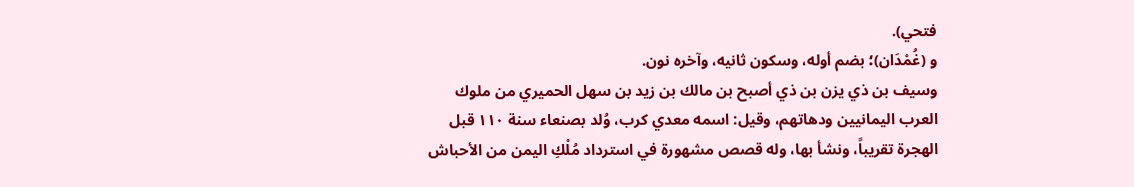فتحي).
و (غُمْدَان)؛ بضم أوله، وسكون ثانيه، وآخره نون.
وسيف بن ذي يزن بن ذي أصبح بن مالك بن زيد بن سهل الحميري من ملوك
العرب اليمانيين ودهاتهم، وقيل: اسمه معدي كرب، وُلد بصنعاء سنة ١١٠ قبل
الهجرة تقريباً، ونشأ بها، وله قصص مشهورة في استرداد مُلْكِ اليمن من الأحباش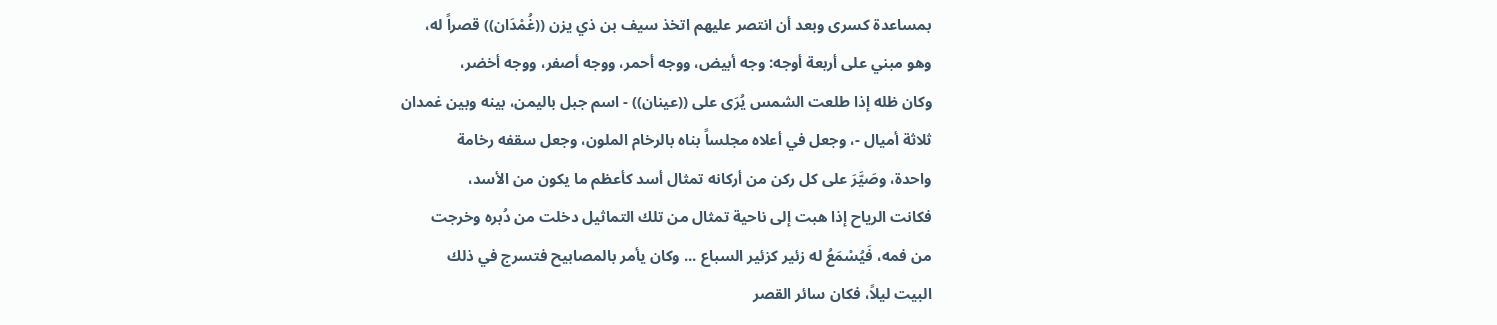بمساعدة كسرى وبعد أن انتصر عليهم اتخذ سيف بن ذي يزن ((غُمْدَان)) قصراً له،
وهو مبني على أربعة أوجه: وجه أبيض، ووجه أحمر، ووجه أصفر، ووجه أخضر،
وكان ظله إذا طلعت الشمس يُرَى على ((عينان)) - اسم جبل باليمن، بينه وبين غمدان
ثلاثة أميال -، وجعل في أعلاه مجلساً بناه بالرخام الملون، وجعل سقفه رخامة
واحدة، وصَيَّرَ على كل ركن من أركانه تمثال أسد كأعظم ما يكون من الأسد،
فكانت الرياح إذا هبت إلى ناحية تمثال من تلك التماثيل دخلت من دُبره وخرجت
من فمه، فَيُسْمَعُ له زئير كزئير السباع ... وكان يأمر بالمصابيح فتسرج في ذلك
البيت ليلاً، فكان سائر القصر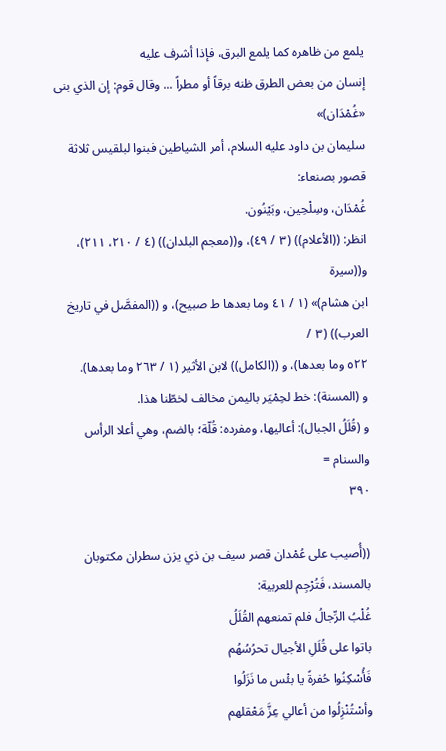يلمع من ظاهره كما يلمع البرق، فإذا أشرف عليه
إنسان من بعض الطرق ظنه برقاً أو مطراً ... وقال قوم: إن الذي بنى «غُمْدَان)»
سليمان بن داود عليه السلام، أمر الشياطين فبنوا لبلقيس ثلاثة قصور بصنعاء:
غُمْدَان، وسِلْحِين، وبَيْنُون.
انظر: ((الأعلام)) (٣ / ٤٩)، و((معجم البلدان)) (٤ / ٢١٠، ٢١١)، و((سيرة
ابن هشام)» (١ / ٤١ وما بعدها ط صبيح)، و ((المفصَّل في تاريخ العرب)) (٣ /
٥٢٢ وما بعدها)، و ((الكامل)) لابن الأثير (١ / ٢٦٣ وما بعدها).
و (المسنة): خط لحِمْيَر باليمن مخالف لخطّنا هذا.
و (قُلَلُ الجبال): أعاليها، ومفرده: قُلّة؛ بالضم، وهي أعلا الرأس والسنام =
٣٩٠

((أُصيب على عُمْدان قصر سيف بن ذي يزن سطران مكتوبان
بالمسند، فَتُرْجِم للعربية:
غُلْبُ الرِّجالُ فلم تمنعهم القُلَلُ
باتوا على قُلَلِ الأجيال تحرُسُهُم
فَأُسْكِنُوا حُفرةً يا بئْس ما نَزَلُوا
وأسْتُنْزِلُوا من أعالي عِزَّ مَعْقلهم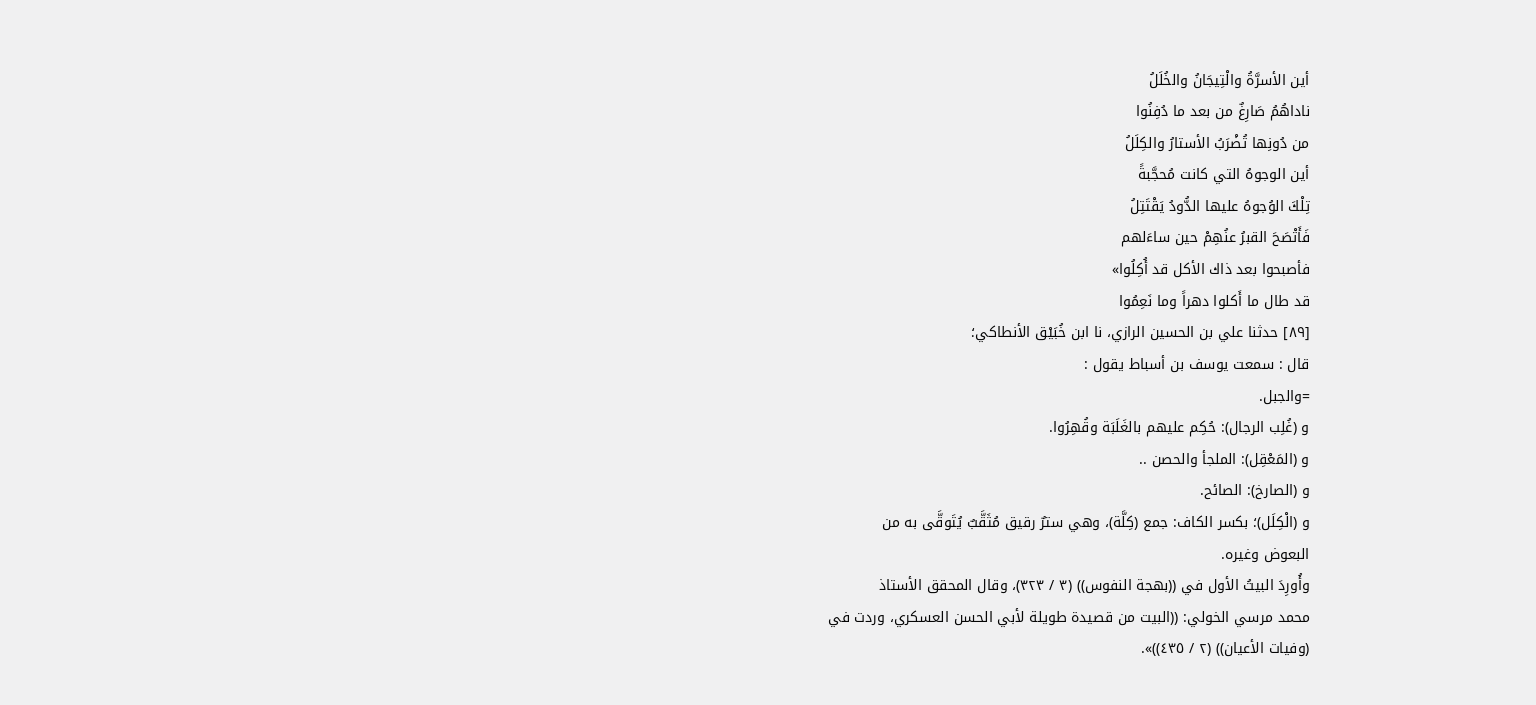أين الأسرَّةُ والْتِيجَانُ والخُلَلُ
ناداهُمُ صَارِغٌ من بعد ما دُفِنُوا
من دُونِها تُضْرَبُ الأستارُ والكِلَلُ
أين الوجوهُ التي كانت مُحجَّبةً
تِلْكَ الوُجوهُ عليها الدُّودُ يَقْتَتِلُ
فَأَتْصَحَ القبرُ عنُهِمْ حين ساءَلهم
فأصبحوا بعد ذاك الأكل قد أُكِلُوا»
قد طال ما أَكلوا دهراً وما نَعِمُوا
[٨٩] حدثنا علي بن الحسين الرازي، نا ابن خُبَيْق الأنطاكي؛
قال : سمعت يوسف بن أسباط يقول :
=والجبل.
و (غُلِب الرجال): حُكِم عليهم بالغَلَبَة وقُهِرُوا.
و (المَعْقِل): الملجأ والحصن ..
و (الصارخ): الصائح.
و (الْكِلَل)؛ بكسر الكاف: جمع (كِلَّة)، وهي سترٌ رقيق مُثَقَّبٌ يُتَوقَّى به من
البعوض وغيره.
وأُورِدَ البيتُ الأول في ((بهجة النفوس)) (٣ / ٣٢٣)، وقال المحقق الأستاذ
محمد مرسي الخولي: ((البيت من قصيدة طويلة لأبي الحسن العسكري، وردت في
(وفيات الأعيان)) (٢ / ٤٣٥))».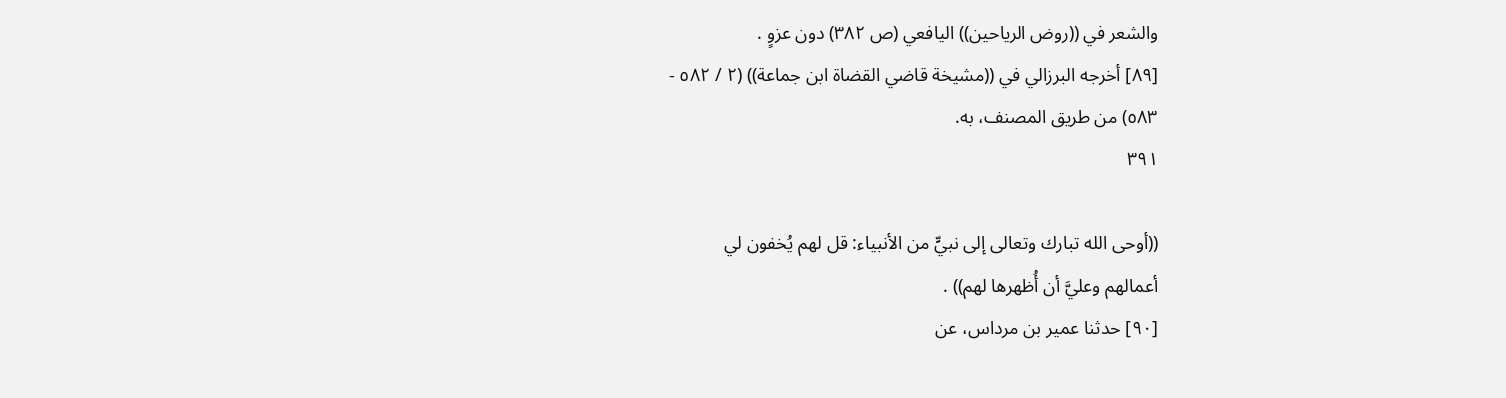والشعر في ((روض الرياحين)) اليافعي (ص ٣٨٢) دون عزوٍ .
[٨٩] أخرجه البرزالي في ((مشيخة قاضي القضاة ابن جماعة)) (٢ / ٥٨٢ -
٥٨٣) من طريق المصنف، به.
٣٩١

((أوحى الله تبارك وتعالى إلى نبيٍّ من الأنبياء: قل لهم يُخفون لي
أعمالهم وعليَّ أن أُظهرها لهم)) .
[٩٠] حدثنا عمير بن مرداس، عن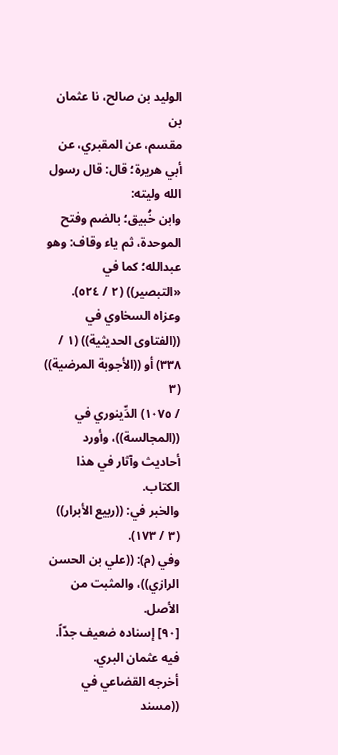الوليد بن صالح، نا عثمان بن
مقسم، عن المقبري، عن أبي هريرة؛ قال: قال رسول الله وليته:
وابن خُبيق؛ بالضم وفتح الموحدة، ثم ياء وقاف: وهو عبدالله؛ كما في
«التبصير)) (٢ / ٥٢٤).
وعزاه السخاوي في ((الفتاوى الحديثية)) (١ / ٣٣٨) أو ((الأجوبة المرضية)) (٣
/ ١٠٧٥) الدِّينوري في ((المجالسة))، وأورد أحاديث وآثار في هذا الكتاب.
والخبر في: ((ربيع الأبرار)) (٣ / ١٧٣).
وفي (م): ((علي بن الحسن الرازي))، والمثبت من الأصل.
[٩٠] إسناده ضعيف جدّاً.
فيه عثمان البري.
أخرجه القضاعي في ((مسند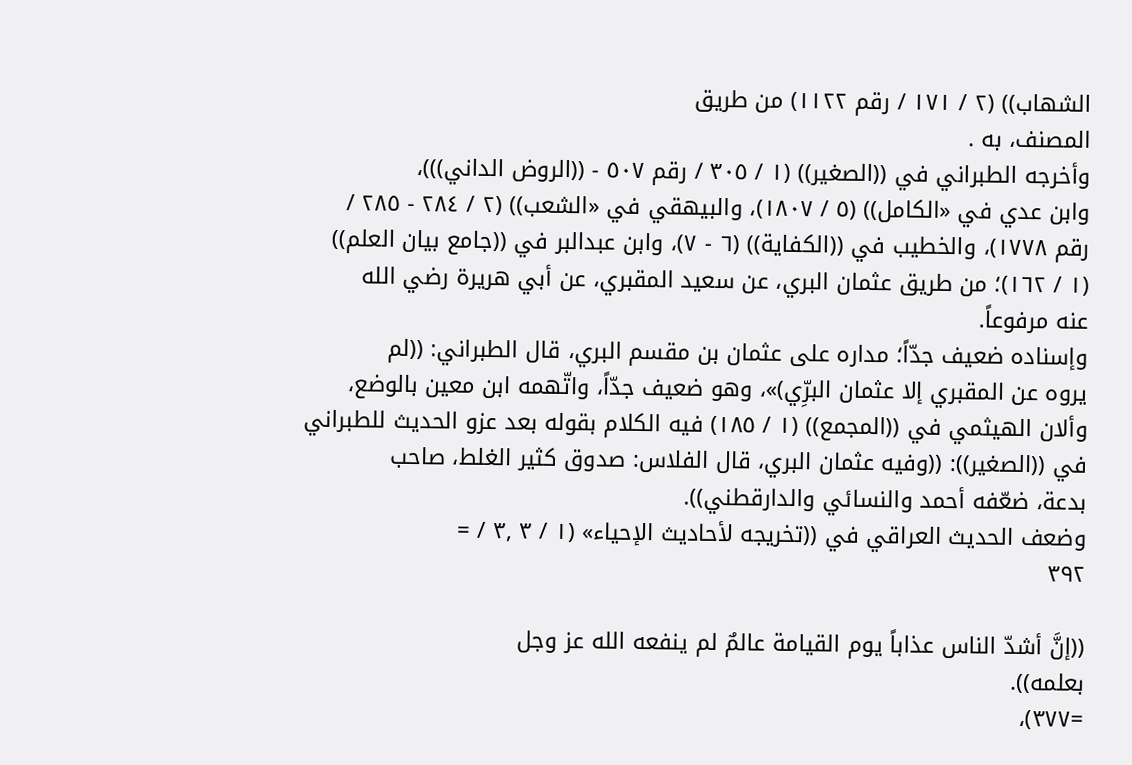الشهاب)) (٢ / ١٧١ / رقم ١١٢٢) من طريق
المصنف، به .
وأخرجه الطبراني في ((الصغير)) (١ / ٣٠٥ / رقم ٥٠٧ - ((الروض الداني)))،
وابن عدي في «الكامل)) (٥ / ١٨٠٧)، والبيهقي في «الشعب)) (٢ / ٢٨٤ - ٢٨٥ /
رقم ١٧٧٨)، والخطيب في ((الكفاية)) (٦ - ٧)، وابن عبدالبر في ((جامع بيان العلم))
(١ / ١٦٢)؛ من طريق عثمان البري، عن سعيد المقبري، عن أبي هريرة رضي الله
عنه مرفوعاً.
وإسناده ضعيف جدّاً؛ مداره على عثمان بن مقسم البري، قال الطبراني: ((لم
يروه عن المقبري إلا عثمان البرِّي)»، وهو ضعيف جدّاً، واتّهمه ابن معين بالوضع،
وألان الهيثمي في ((المجمع)) (١ / ١٨٥) فيه الكلام بقوله بعد عزو الحديث للطبراني
في ((الصغير)): ((وفيه عثمان البري، قال الفلاس: صدوق كثير الغلط، صاحب
بدعة، ضعّفه أحمد والنسائي والدارقطني)).
وضعف الحديث العراقي في ((تخريجه لأحاديث الإحياء» (١ / ٣ ,٣ / =
٣٩٢

((إنَّ أشدّ الناس عذاباً يوم القيامة عالمٌ لم ينفعه الله عز وجل
بعلمه)).
=٣٧٧)،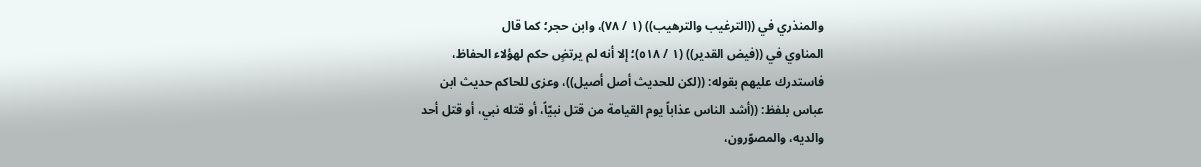والمنذري في ((الترغيب والترهيب)) (١ / ٧٨)، وابن حجر؛ كما قال
المناوي في ((فيض القدير)) (١ / ٥١٨)؛ إلا أنه لم يرتضٍ حكم لهؤلاء الحفاظ،
فاستدرك عليهم بقوله: ((لكن للحديث أصل أصيل))، وعزى للحاكم حديث ابن
عباس بلفظ: ((أشد الناس عذاباً يوم القيامة من قتل نبيّاً، أو قتله نبي، أو قتل أحد
والديه، والمصوّرون،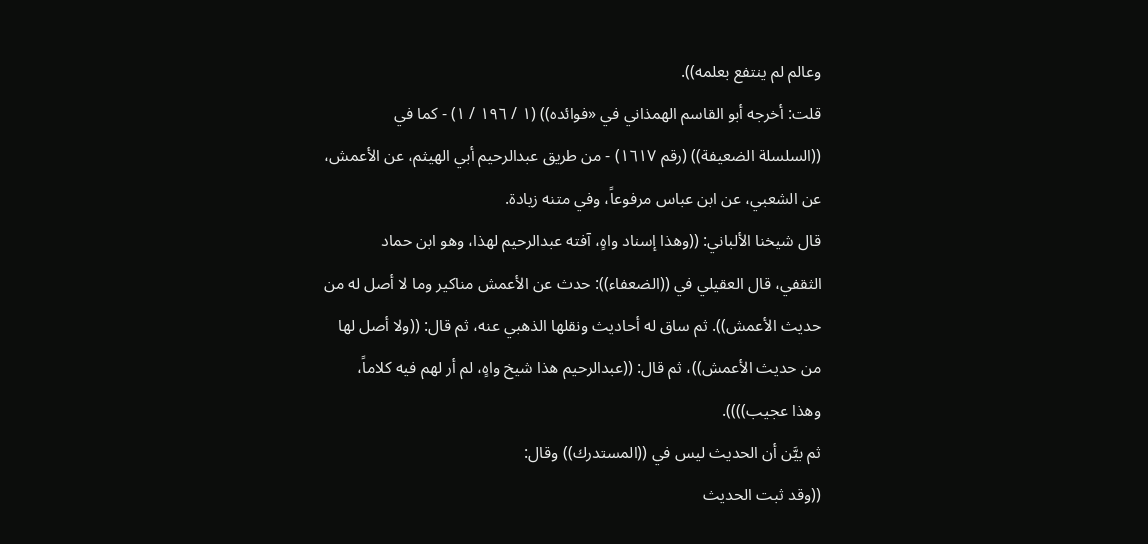وعالم لم ينتفع بعلمه)).
قلت: أخرجه أبو القاسم الهمذاني في «فوائده)) (١ / ١٩٦ / ١) - كما في
((السلسلة الضعيفة)) (رقم ١٦١٧) - من طريق عبدالرحيم أبي الهيثم، عن الأعمش،
عن الشعبي، عن ابن عباس مرفوعاً، وفي متنه زيادة.
قال شيخنا الألباني: ((وهذا إسناد واهٍ، آفته عبدالرحيم لهذا، وهو ابن حماد
الثقفي، قال العقيلي في ((الضعفاء)): حدث عن الأعمش مناكير وما لا أصل له من
حديث الأعمش)). ثم ساق له أحاديث ونقلها الذهبي عنه، ثم قال: ((ولا أصل لها
من حديث الأعمش))، ثم قال: ((عبدالرحيم هذا شيخ واهٍ، لم أر لهم فيه كلاماً،
وهذا عجيب)))).
ثم بيَّن أن الحديث ليس في ((المستدرك)) وقال:
((وقد ثبت الحديث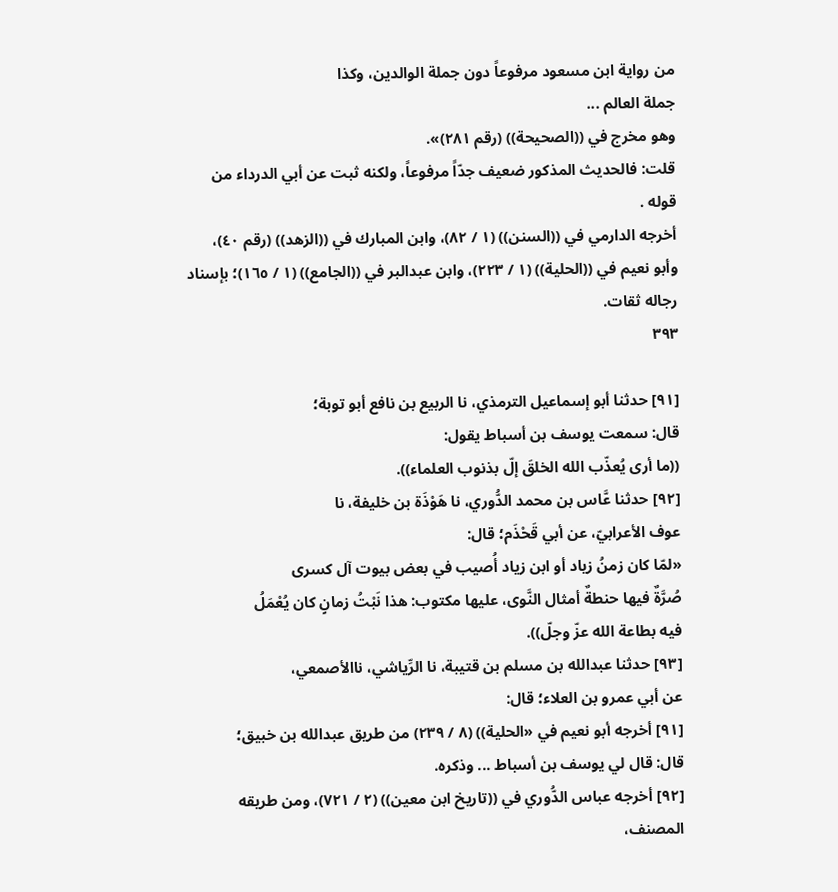من رواية ابن مسعود مرفوعاً دون جملة الوالدين، وكذا
جملة العالم ...
وهو مخرج في ((الصحيحة)) (رقم ٢٨١)».
قلت: فالحديث المذكور ضعيف جدّاً مرفوعاً، ولكنه ثبت عن أبي الدرداء من
قوله .
أخرجه الدارمي في ((السنن)) (١ / ٨٢)، وابن المبارك في ((الزهد)) (رقم ٤٠)،
وأبو نعيم في ((الحلية)) (١ / ٢٢٣)، وابن عبدالبر في ((الجامع)) (١ / ١٦٥)؛ بإسناد
رجاله ثقات.
٣٩٣

[٩١] حدثنا أبو إسماعيل الترمذي، نا الربيع بن نافع أبو توبة؛
قال: سمعت يوسف بن أسباط يقول:
((ما أرى يُعذّب الله الخلقَ إلّ بذنوب العلماء)).
[٩٢] حدثنا عَّاس بن محمد الدُّوري، نا هَوْذَة بن خليفة، نا
عوف الأعرابيّ، عن أبي قَحْذَم؛ قال:
«لمّا كان زمنُ زياد أو ابن زياد أُصيب في بعض بيوت آل كسرى
صُرَّةٌ فيها حنطةٌ أمثال النَّوى، عليها مكتوب: هذا نَبْتُ زمانٍ كان يُعْمَلُ
فيه بطاعة الله عزّ وجلّ)).
[٩٣] حدثنا عبدالله بن مسلم بن قتيبة، نا الرِّياشي، ناالأصمعي،
عن أبي عمرو بن العلاء؛ قال:
[٩١] أخرجه أبو نعيم في «الحلية)) (٨ / ٢٣٩) من طريق عبدالله بن خبيق؛
قال: قال لي يوسف بن أسباط ... وذكره.
[٩٢] أخرجه عباس الدُّوري في ((تاريخ ابن معين)) (٢ / ٧٢١)، ومن طريقه
المصنف،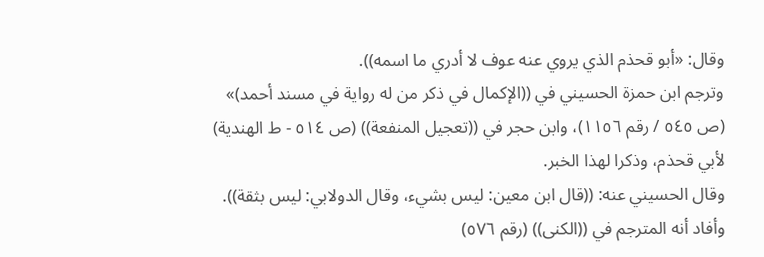وقال: «أبو قحذم الذي يروي عنه عوف لا أدري ما اسمه)).
وترجم ابن حمزة الحسيني في ((الإكمال في ذكر من له رواية في مسند أحمد)»
(ص ٥٤٥ / رقم ١١٥٦)، وابن حجر في ((تعجيل المنفعة)) (ص ٥١٤ - ط الهندية)
لأبي قحذم، وذكرا لهذا الخبر.
وقال الحسيني عنه: ((قال ابن معين: ليس بشيء، وقال الدولابي: ليس بثقة)).
وأفاد أنه المترجم في ((الكنى)) (رقم ٥٧٦)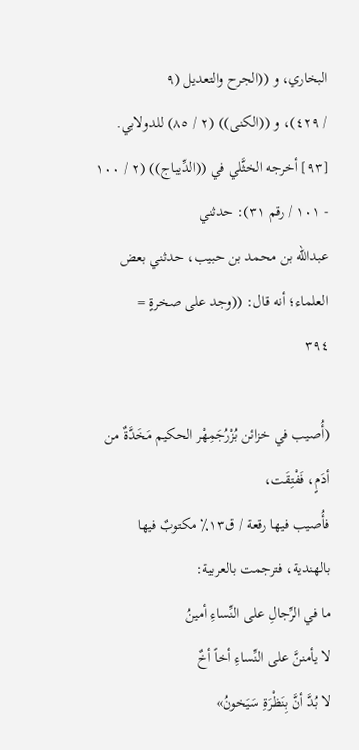البخاري، و ((الجرح والتعديل (٩
/ ٤٢٩)، و ((الكنى)) (٢ / ٨٥) للدولابي.
[٩٣] أخرجه الخثَّلي في ((الدِّيباج)) (٢ / ١٠٠ - ١٠١ / رقم ٣١): حدثني
عبدالله بن محمد بن حبيب، حدثني بعض العلماء؛ أنه قال: ((وجد على صخرةٍ =
٣٩٤

(أُصيب في خزائن بُزْرُجَمِهْر الحكيم مَخَدَّةٌ من أدَمٍ، فَفْتِقَت،
فأُصيب فيها رقعة / ق١٣٪ مكتوبٌ فيها بالهندية، فترجمت بالعربية:
ما في الرِّجالِ على النِّساءِ أمينُ
لا يأمننَّ على النِّساءِ أخاً أخٌ
لا بُدَّ أنَّ بِنَظْرَةِ سَيَخونُ»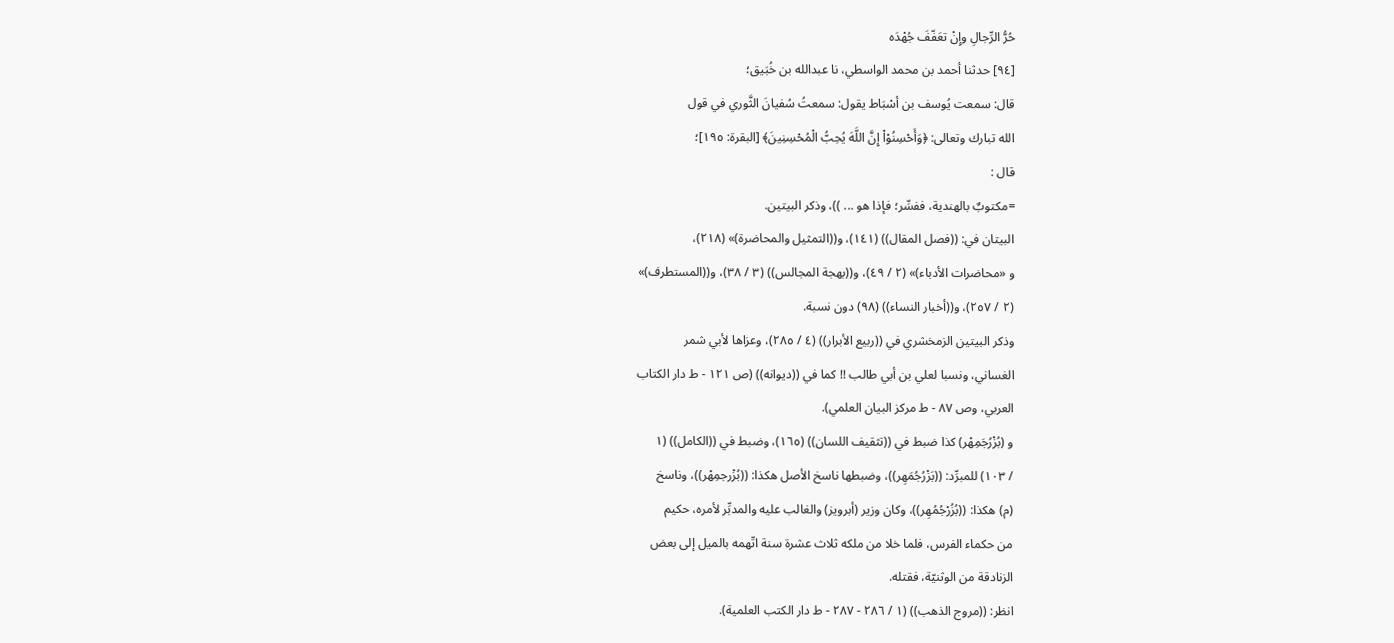حُرُّ الرِّجالِ وإِنْ تعَفّفَ جُهْدَه
[٩٤] حدثنا أحمد بن محمد الواسطي، نا عبدالله بن خُبَيق؛
قال: سمعت يُوسف بن أسْبَاط يقول: سمعتُ سُفيانَ الثَّوري في قول
الله تبارك وتعالى: ﴿وَأَحْسِنُوْاْ إِنَّ اللَّهَ يُحِبُّ الْمُحْسِنِينَ﴾ [البقرة: ١٩٥]؛
قال :
=مكتوبٌ بالهندية، ففسِّر؛ فإذا هو ... ))، وذكر البيتين.
البيتان في: ((فصل المقال)) (١٤١)، و((التمثيل والمحاضرة)» (٢١٨)،
و «محاضرات الأدباء)» (٢ / ٤٩)، و((بهجة المجالس)) (٣ / ٣٨)، و((المستطرف)»
(٢ / ٢٥٧)، و((أخبار النساء)) (٩٨) دون نسبة.
وذكر البيتين الزمخشري في ((ربيع الأبرار)) (٤ / ٢٨٥)، وعزاها لأبي شمر
الغساني، ونسبا لعلي بن أبي طالب !! كما في ((ديوانه)) (ص ١٢١ - ط دار الكتاب
العربي، وص ٨٧ - ط مركز البيان العلمي).
و (بُزْرُجَمِهْر) كذا ضبط في ((تثقيف اللسان)) (١٦٥)، وضبط في ((الكامل)) (١
/ ١٠٣) للمبرِّد: ((بَزْرُجُمَهِر))، وضبطها ناسخ الأصل هكذا: ((بُزْرجمِهْر))، وناسخ
(م) هكذا: ((بُزُرْجُمُهِر))، وكان وزير (أبرويز) والغالب عليه والمدبِّر لأمره، حكيم
من حكماء الفرس، فلما خلا من ملكه ثلاث عشرة سنة اتّهمه بالميل إلى بعض
الزنادقة من الوثنيّة، فقتله.
انظر: ((مروج الذهب)) (١ / ٢٨٦ - ٢٨٧ - ط دار الكتب العلمية).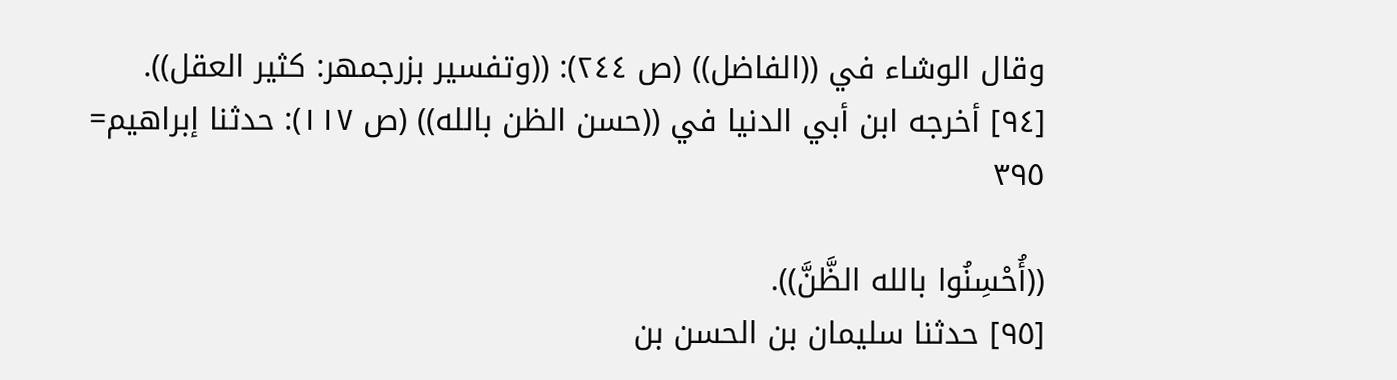وقال الوشاء في ((الفاضل)) (ص ٢٤٤): ((وتفسير بزرجمهر: كثير العقل)).
[٩٤] أخرجه ابن أبي الدنيا في ((حسن الظن بالله)) (ص ١١٧): حدثنا إبراهيم=
٣٩٥

((أُحْسِنُوا بالله الظَّنَّ)).
[٩٥] حدثنا سليمان بن الحسن بن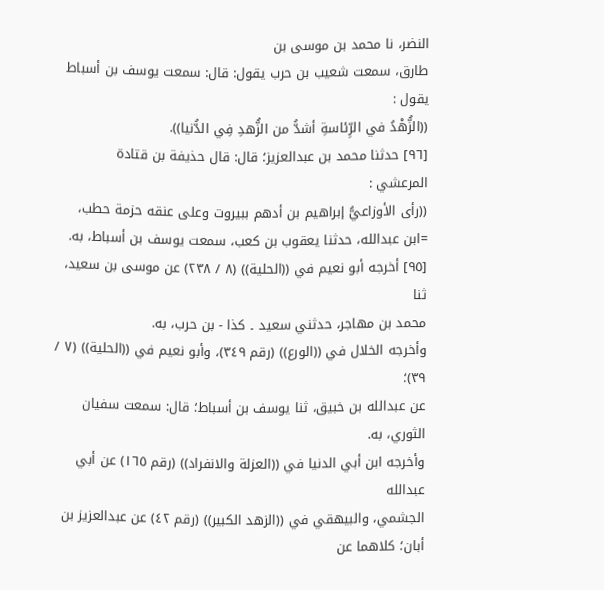النضر، نا محمد بن موسى بن
طارق، سمعت شعيب بن حرب يقول: قال: سمعت يوسف بن أسباط
يقول :
((الزُّهْدُ في الرِّئاسةِ أشدُّ من الزُّهدِ فِي الدُّنيا)).
[٩٦] حدثنا محمد بن عبدالعزيز؛ قال: قال حذيفة بن قتادة
المرعشي :
((رأى الأوزاعيُّ إبراهيم بن أدهم ببيروت وعلى عنقه حزمة حطب،
=ابن عبدالله، حدثنا يعقوب بن كعب، سمعت يوسف بن أسباط، به.
[٩٥] أخرجه أبو نعيم في ((الحلية)) (٨ / ٢٣٨) عن موسى بن سعيد، ثنا
محمد بن مهاجر، حدثني سعيد ۔ کذا - بن حرب، به.
وأخرجه الخلال في ((الورع)) (رقم ٣٤٩)، وأبو نعيم في ((الحلية)) (٧ / ٣٩)؛
عن عبدالله بن خبيق، ثنا يوسف بن أسباط؛ قال: سمعت سفيان الثوري، به.
وأخرجه ابن أبي الدنيا في ((العزلة والانفراد)) (رقم ١٦٥) عن أبي عبدالله
الجشمي، والبيهقي في ((الزهد الكبير)) (رقم ٤٢) عن عبدالعزيز بن أبان؛ كلاهما عن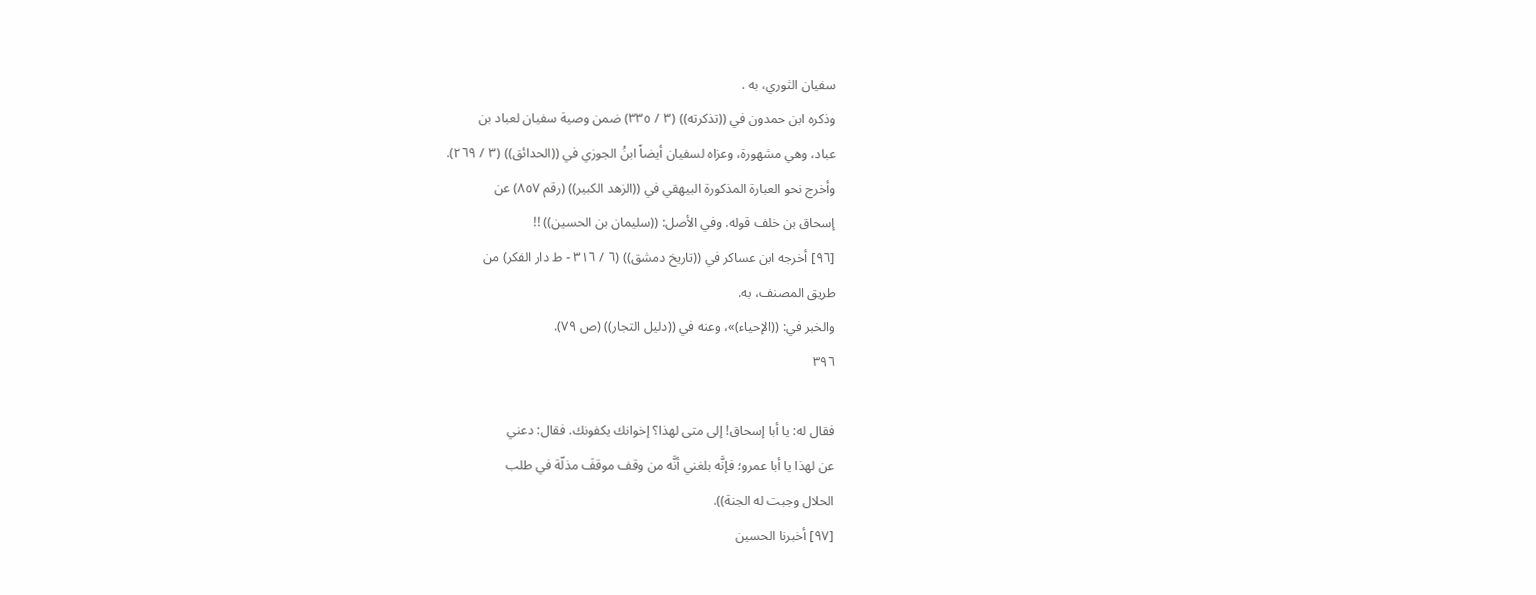سفيان الثوري، به .
وذكره ابن حمدون في ((تذكرته)) (٣ / ٣٣٥) ضمن وصية سفيان لعباد بن
عباد، وهي مشهورة، وعزاه لسفيان أيضاً ابنُ الجوزي في ((الحدائق)) (٣ / ٢٦٩).
وأخرج نحو العبارة المذكورة البيهقي في ((الزهد الكبير)) (رقم ٨٥٧) عن
إسحاق بن خلف قوله. وفي الأصل: ((سليمان بن الحسين)) !!
[٩٦] أخرجه ابن عساكر في ((تاريخ دمشق)) (٦ / ٣١٦ - ط دار الفكر) من
طريق المصنف، به.
والخبر في: ((الإحياء)»، وعنه في ((دليل التجار)) (ص ٧٩).
٣٩٦

فقال له: يا أبا إسحاق! إلى متى لهذا؟ إخوانك يكفونك. فقال: دعني
عن لهذا يا أبا عمرو؛ فإنَّه بلغني أنَّه من وقف موقفَ مذلّة في طلب
الحلال وجبت له الجنة)).
[٩٧] أخبرنا الحسين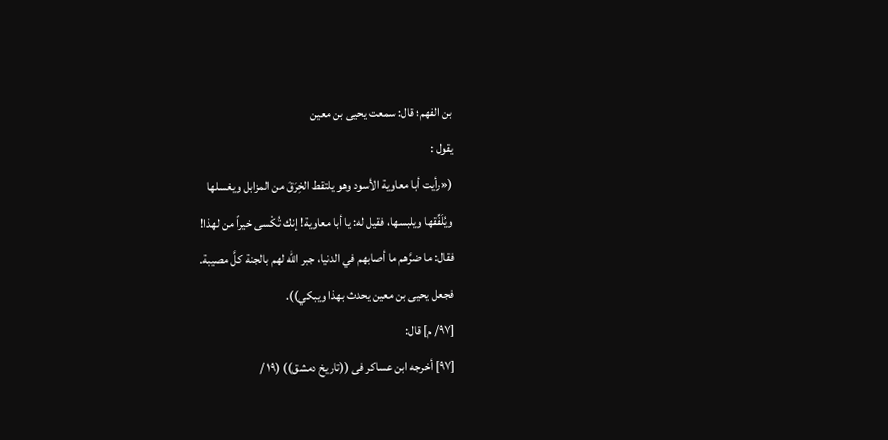بن الفهم؛ قال: سمعت يحيى بن معين
يقول :
(«رأيت أبا معاوية الأسود وهو يلتقط الخِرَقَ من المزابل ويغسلها
ويُلَفِّقها ويلبسها، فقيل له: يا أبا معاوية! إنك تُكْسى خيراً من لهذا!
فقال: ما ضرَّهم ما أصابهم في الدنيا، جبر الله لهم بالجنة كلَّ مصيبة.
فجعل یحیی بن معین یحدث بهذا ويبكي)).
[٩٧/ م] قال:
[٩٧] أخرجه ابن عساكر فى ((تاريخ دمشق)) (١٩ /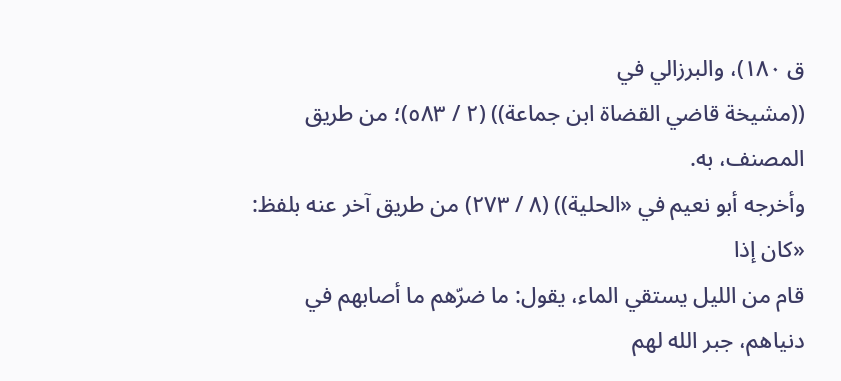ق ١٨٠)، والبرزالي في
((مشيخة قاضي القضاة ابن جماعة)) (٢ / ٥٨٣)؛ من طريق المصنف، به.
وأخرجه أبو نعيم في «الحلية)) (٨ / ٢٧٣) من طريق آخر عنه بلفظ: «كان إذا
قام من الليل يستقي الماء، يقول: ما ضرّهم ما أصابهم في دنياهم، جبر الله لهم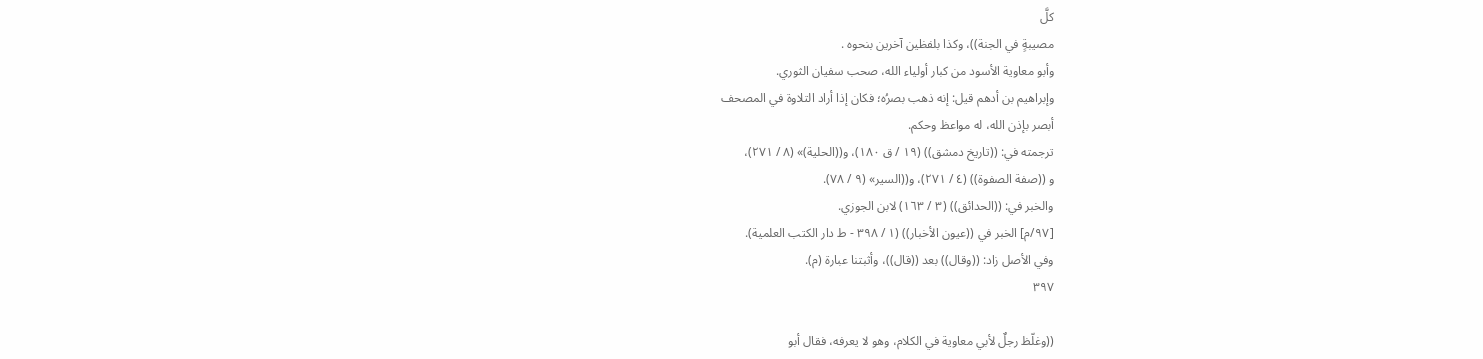كلَّ
مصيبةٍ في الجنة))، وكذا بلفظين آخرين بنحوه .
وأبو معاوية الأسود من كبار أولياء الله، صحب سفيان الثوري.
وإبراهيم بن أدهم قيل: إنه ذهب بصرُه؛ فكان إذا أراد التلاوة في المصحف
أبصر بإذن الله، له مواعظ وحكم.
ترجمته في: ((تاريخ دمشق)) (١٩ / ق ١٨٠)، و((الحلية)» (٨ / ٢٧١)،
و ((صفة الصفوة)) (٤ / ٢٧١)، و((السير» (٩ / ٧٨).
والخبر في: ((الحدائق)) (٣ / ١٦٣) لابن الجوزي.
[٩٧/م] الخبر في ((عيون الأخبار)) (١ / ٣٩٨ - ط دار الكتب العلمية).
وفي الأصل زاد: ((وقال)) بعد ((قال))، وأثبتنا عبارة (م).
٣٩٧

((وغلّظ رجلٌ لأبي معاوية في الكلام، وهو لا يعرفه، فقال أبو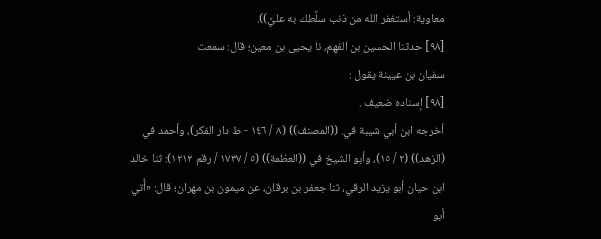معاوية: أستغفر الله من ذنب سلَّطك به عليَّ)).
[٩٨] حدثنا الحسين بن الفهم، نا يحيى بن معين؛ قال: سمعت
سفيان بن عيينة يقول :
[٩٨] إسناده ضعيف .
أخرجه ابن أبي شيبة في. ((المصنف)) (٨ / ١٤٦ - ط دار الفكر)، وأحمد في
(الزهد)) (٢ / ١٥)، وأبو الشيخ في ((العظمة)) (٥ / ١٧٣٧ / رقم ١٢١٢): ثنا خالد
ابن حيان أبو يزيد الرقي، ثنا جعفر بن برقان، عن ميمون بن مهران؛ قال: «أُتي أبو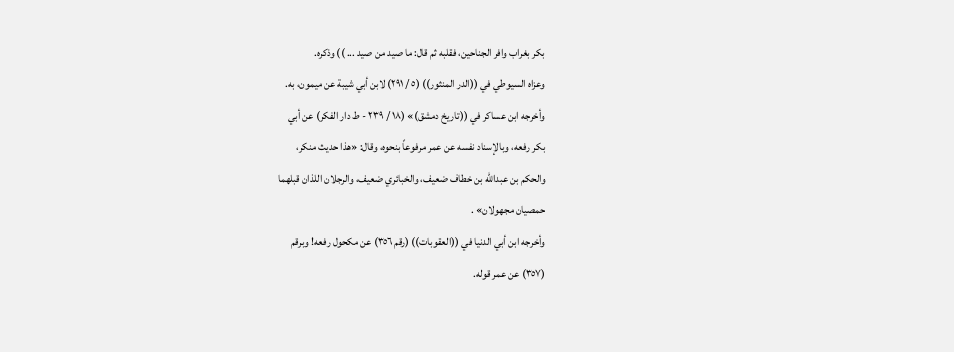بكر بغراب وافر الجناحين، فقلبه ثم قال: ما صيد من صيد ... )) وذكره.
وعزاه السيوطي في ((الدر المنثور)) (٥ / ٢٩١) لابن أبي شيبة عن ميمون، به.
وأخرجه ابن عساكر في ((تاريخ دمشق)» (١٨ / ٢٣٩ - ط دار الفكر) عن أبي
بكر رفعه، وبالإسناد نفسه عن عمر مرفوعاً بنحوه، وقال: «هذا حديث منكر،
والحكم بن عبدالله بن خطاف ضعيف، والخبائري ضعيف، والرجلان اللذان قبلهما
حمصیان مجهولان» .
وأخرجه ابن أبي الدنيا في ((العقوبات)) (رقم ٣٥٦) عن مكحول رفعه! وبرقم
(٣٥٧) عن عمر قوله.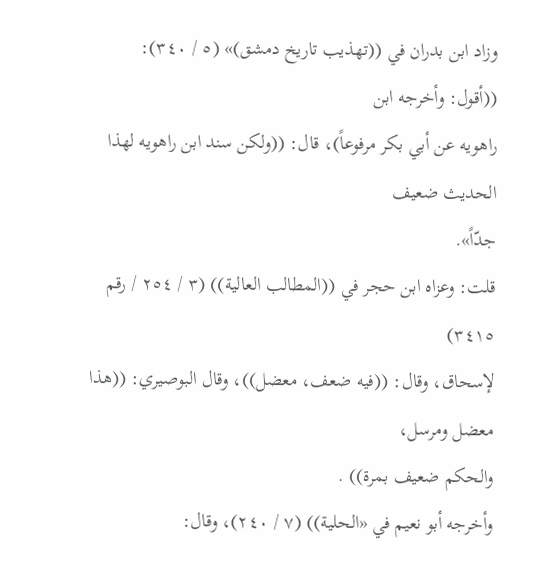وزاد ابن بدران في ((تهذيب تاريخ دمشق)» (٥ / ٣٤٠): ((أقول: وأخرجه ابن
راهويه عن أبي بكر مرفوعاً)، قال: ((ولكن سند ابن راهويه لهذا الحديث ضعيف
جدّاً».
قلت: وعزاه ابن حجر في ((المطالب العالية)) (٣ / ٢٥٤ / رقم ٣٤١٥)
لإسحاق، وقال: ((فيه ضعف، معضل))، وقال البوصيري: ((هذا معضل ومرسل،
والحكم ضعيف بمرة)) .
وأخرجه أبو نعيم في «الحلية)) (٧ / ٢٤٠)، وقال: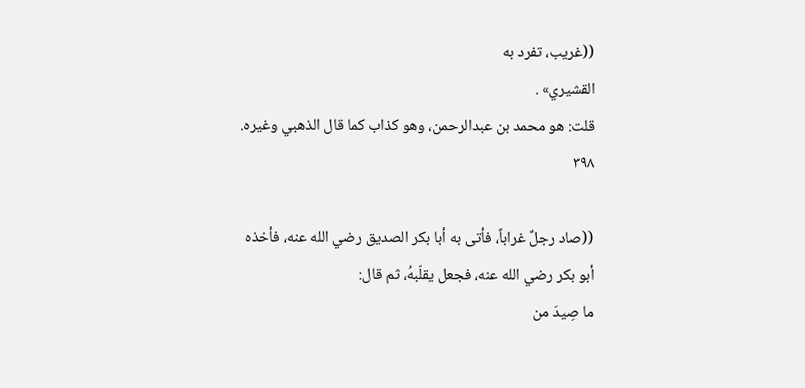((غريب، تفرد به
القشيري» .
قلت: هو محمد بن عبدالرحمن، وهو كذاب كما قال الذهبي وغيره.
٣٩٨

((صاد رجلٌ غراباً، فأتى به أبا بكر الصديق رضي الله عنه، فأخذه
أبو بكر رضي الله عنه، فجعل يقلّبهُ، ثم قال:
ما صِيدَ من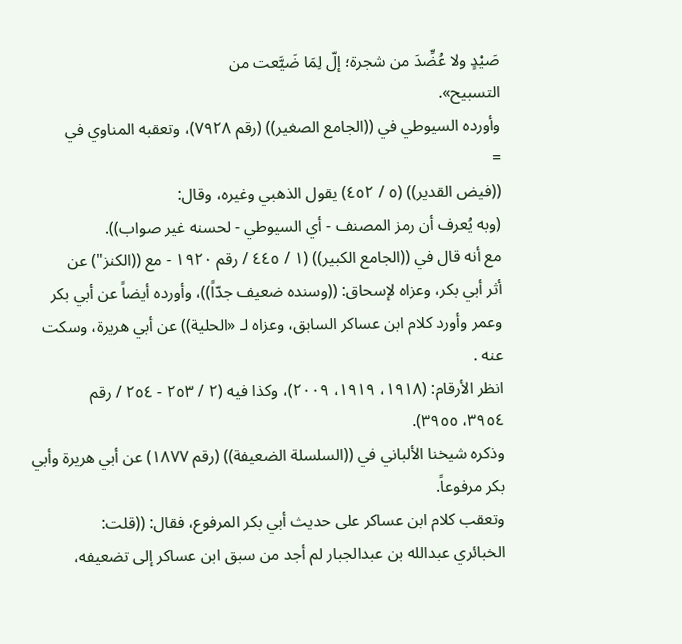صَيْدٍ ولا عُضِّدَ من شجرة؛ إلّ لِمَا ضَيَّعت من
التسبيح».
وأورده السيوطي في ((الجامع الصغير)) (رقم ٧٩٢٨)، وتعقبه المناوي في
=
((فيض القدير)) (٥ / ٤٥٢) يقول الذهبي وغيره، وقال:
(وبه يُعرف أن رمز المصنف - أي السيوطي - لحسنه غير صواب)).
مع أنه قال في ((الجامع الكبير)) (١ / ٤٤٥ / رقم ١٩٢٠ - مع ((الكنز") عن
أثر أبي بكر، وعزاه لإسحاق: ((وسنده ضعيف جدّاً))، وأورده أيضاً عن أبي بكر
وعمر وأورد كلام ابن عساكر السابق، وعزاه لـ «الحلية)) عن أبي هريرة، وسكت
عنه .
انظر الأرقام: (١٩١٨، ١٩١٩، ٢٠٠٩)، وكذا فيه (٢ / ٢٥٣ - ٢٥٤ / رقم
٣٩٥٤، ٣٩٥٥).
وذكره شيخنا الألباني في ((السلسلة الضعيفة)) (رقم ١٨٧٧) عن أبي هريرة وأبي
بكر مرفوعاً.
وتعقب كلام ابن عساكر على حديث أبي بكر المرفوع، فقال: ((قلت:
الخبائري عبدالله بن عبدالجبار لم أجد من سبق ابن عساكر إلى تضعيفه،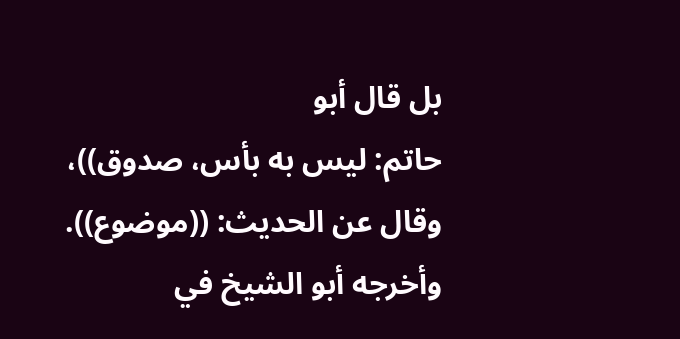بل قال أبو
حاتم: ليس به بأس، صدوق))، وقال عن الحديث: ((موضوع)).
وأخرجه أبو الشيخ في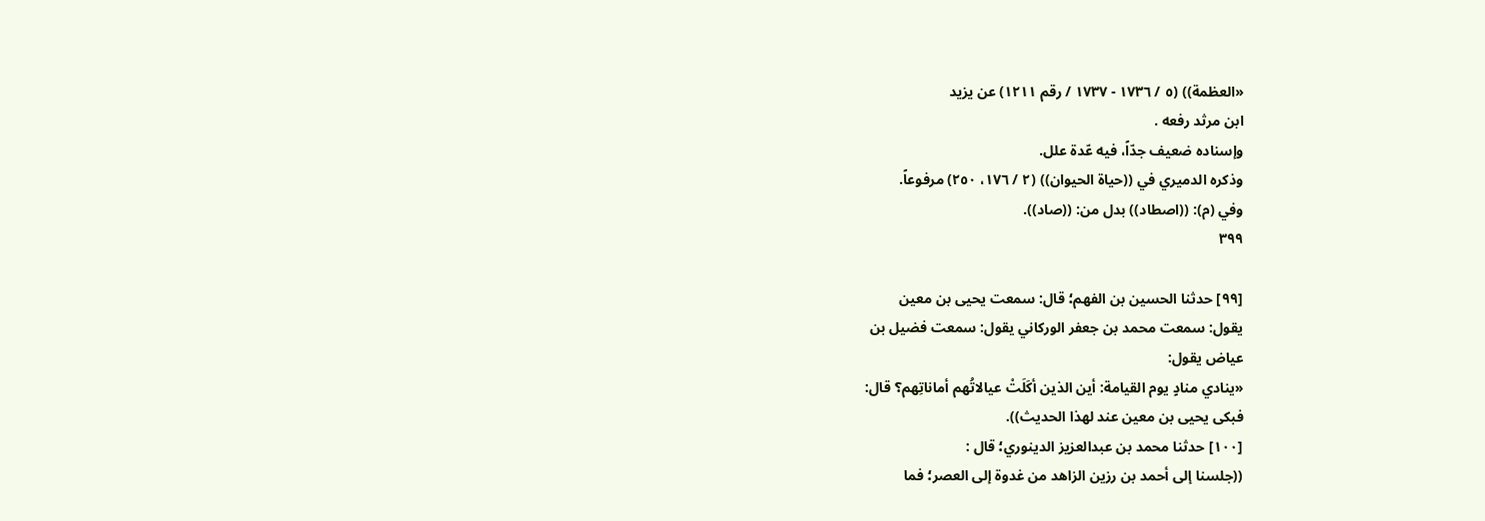«العظمة)) (٥ / ١٧٣٦ - ١٧٣٧ / رقم ١٢١١) عن يزيد
ابن مرثد رفعه .
وإسناده ضعيف جدّاً، فيه عّدة علل.
وذكره الدميري في ((حياة الحيوان)) (٢ / ١٧٦، ٢٥٠) مرفوعاً.
وفي (م): ((اصطاد)) بدل من: ((صاد)).
٣٩٩

[٩٩] حدثنا الحسين بن الفهم؛ قال: سمعت يحيى بن معين
يقول: سمعت محمد بن جعفر الوركاني يقول: سمعت فضيل بن
عیاض يقول:
«ينادي منادٍ يوم القيامة: أين الذين أكَلَتْ عيالاتُهم أماناتِهم؟ قال:
فبكى يحيى بن معين عند لهذا الحديث)).
[١٠٠] حدثنا محمد بن عبدالعزيز الدينوري؛ قال :
((جلسنا إلى أحمد بن رزين الزاهد من غدوة إلى العصر؛ فما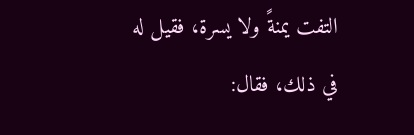التفت یمنةً ولا يسرة، فقيل له في ذلك، فقال: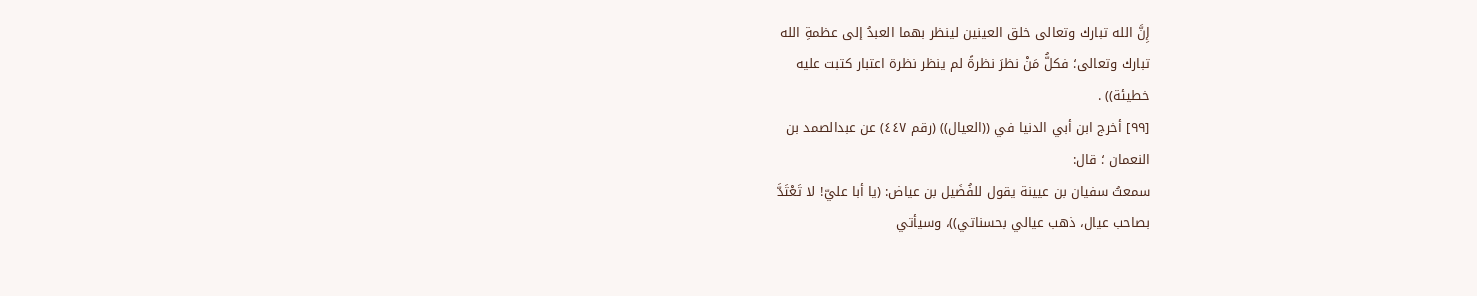إِنَّ الله تبارك وتعالى خلق العينين لينظر بهما العبدُ إلى عظمةِ الله
تبارك وتعالى؛ فكلُّ مَنْ نظرَ نظرةً لم ينظر نظرة اعتبار كتبت عليه
خطيئة)) .
[٩٩] أخرج ابن أبي الدنيا في ((العيال)) (رقم ٤٤٧) عن عبدالصمد بن
النعمان ؛ قال:
سمعتُ سفيان بن عيينة يقول للفُضَيل بن عياض: (يا أبا عليّ! لا تَعْتَدَّ
بصاحب عيال، ذهب عيالي بحسناتي))، وسيأتي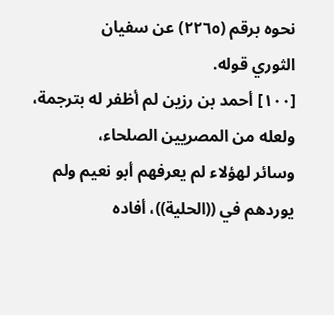نحوه برقم (٢٢٦٥) عن سفيان
الثوري قوله.
[١٠٠] أحمد بن رزين لم أظفر له بترجمة، ولعله من المصريين الصلحاء،
وسائر لهؤلاء لم يعرفهم أبو نعيم ولم يوردهم في ((الحلية))، أفاده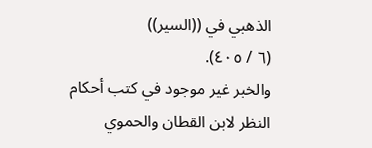الذهبي في ((السير))
(٦ / ٤٠٥).
والخبر غير موجود في كتب أحكام النظر لابن القطان والحموي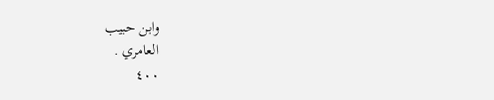وابن حبيب
العامري .
٤٠٠